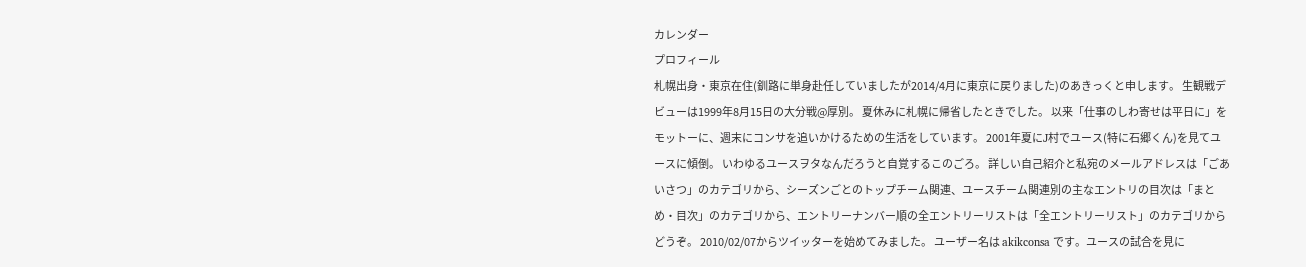カレンダー
プロフィール
札幌出身・東京在住(釧路に単身赴任していましたが2014/4月に東京に戻りました)のあきっくと申します。 生観戦デビューは1999年8月15日の大分戦@厚別。 夏休みに札幌に帰省したときでした。 以来「仕事のしわ寄せは平日に」をモットーに、週末にコンサを追いかけるための生活をしています。 2001年夏にJ村でユース(特に石郷くん)を見てユースに傾倒。 いわゆるユースヲタなんだろうと自覚するこのごろ。 詳しい自己紹介と私宛のメールアドレスは「ごあいさつ」のカテゴリから、シーズンごとのトップチーム関連、ユースチーム関連別の主なエントリの目次は「まとめ・目次」のカテゴリから、エントリーナンバー順の全エントリーリストは「全エントリーリスト」のカテゴリからどうぞ。 2010/02/07からツイッターを始めてみました。 ユーザー名は akikconsa です。ユースの試合を見に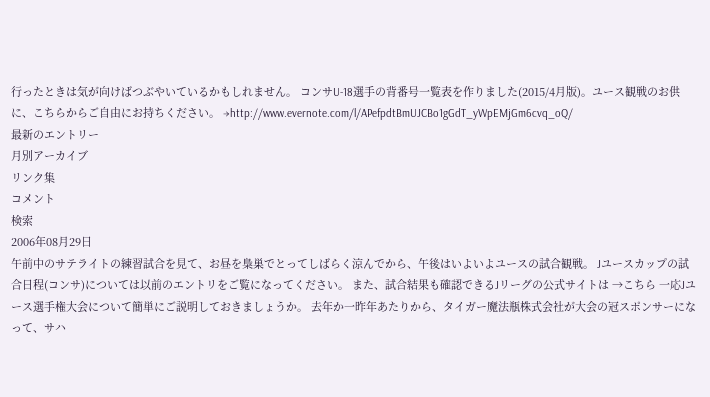行ったときは気が向けばつぶやいているかもしれません。 コンサU-18選手の背番号一覧表を作りました(2015/4月版)。ユース観戦のお供に、こちらからご自由にお持ちください。 →http://www.evernote.com/l/APefpdtBmUJCBo1gGdT_yWpEMjGm6cvq_oQ/
最新のエントリー
月別アーカイブ
リンク集
コメント
検索
2006年08月29日
午前中のサテライトの練習試合を見て、お昼を梟巣でとってしばらく涼んでから、午後はいよいよユースの試合観戦。 Jユースカップの試合日程(コンサ)については以前のエントリをご覧になってください。 また、試合結果も確認できるJリーグの公式サイトは →こちら 一応Jユース選手権大会について簡単にご説明しておきましょうか。 去年か一昨年あたりから、タイガー魔法瓶株式会社が大会の冠スポンサーになって、サハ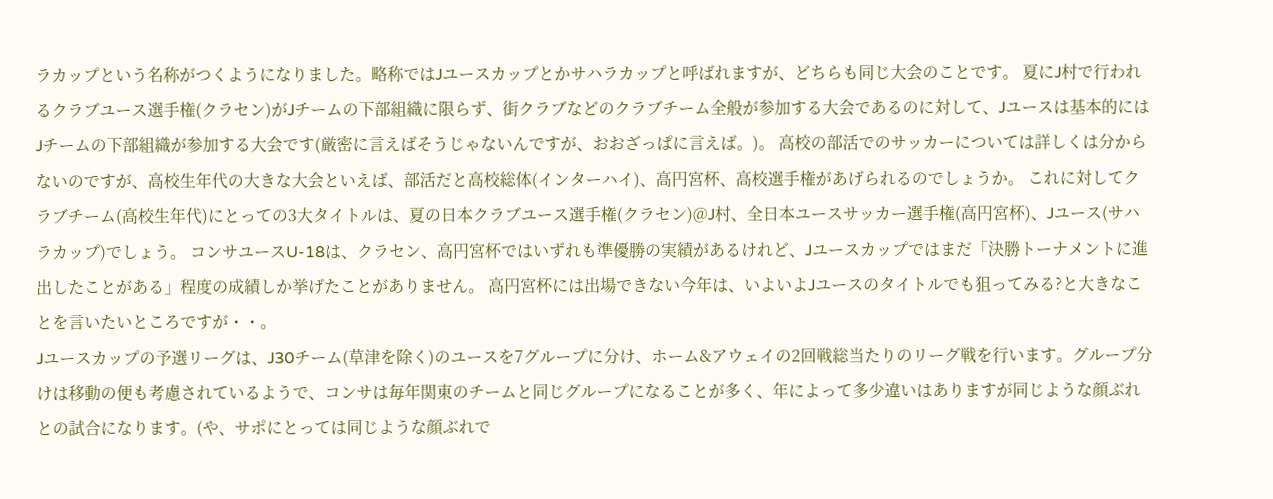ラカップという名称がつくようになりました。略称ではJユースカップとかサハラカップと呼ばれますが、どちらも同じ大会のことです。 夏にJ村で行われるクラブユース選手権(クラセン)がJチームの下部組織に限らず、街クラブなどのクラブチーム全般が参加する大会であるのに対して、Jユースは基本的にはJチームの下部組織が参加する大会です(厳密に言えばそうじゃないんですが、おおざっぱに言えば。)。 高校の部活でのサッカーについては詳しくは分からないのですが、高校生年代の大きな大会といえば、部活だと高校総体(インターハイ)、高円宮杯、高校選手権があげられるのでしょうか。 これに対してクラブチーム(高校生年代)にとっての3大タイトルは、夏の日本クラブユース選手権(クラセン)@J村、全日本ユースサッカー選手権(高円宮杯)、Jユース(サハラカップ)でしょう。 コンサユースU-18は、クラセン、高円宮杯ではいずれも準優勝の実績があるけれど、Jユースカップではまだ「決勝トーナメントに進出したことがある」程度の成績しか挙げたことがありません。 高円宮杯には出場できない今年は、いよいよJユースのタイトルでも狙ってみる?と大きなことを言いたいところですが・・。
Jユースカップの予選リーグは、J30チーム(草津を除く)のユースを7グループに分け、ホーム&アウェイの2回戦総当たりのリーグ戦を行います。グループ分けは移動の便も考慮されているようで、コンサは毎年関東のチームと同じグループになることが多く、年によって多少違いはありますが同じような顔ぶれとの試合になります。(や、サポにとっては同じような顔ぶれで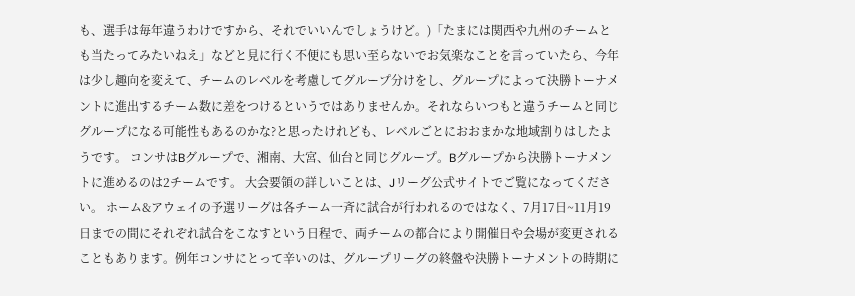も、選手は毎年違うわけですから、それでいいんでしょうけど。)「たまには関西や九州のチームとも当たってみたいねえ」などと見に行く不便にも思い至らないでお気楽なことを言っていたら、今年は少し趣向を変えて、チームのレベルを考慮してグループ分けをし、グループによって決勝トーナメントに進出するチーム数に差をつけるというではありませんか。それならいつもと違うチームと同じグループになる可能性もあるのかな?と思ったけれども、レベルごとにおおまかな地域割りはしたようです。 コンサはBグループで、湘南、大宮、仙台と同じグループ。Bグループから決勝トーナメントに進めるのは2チームです。 大会要領の詳しいことは、Jリーグ公式サイトでご覧になってください。 ホーム&アウェイの予選リーグは各チーム一斉に試合が行われるのではなく、7月17日~11月19日までの間にそれぞれ試合をこなすという日程で、両チームの都合により開催日や会場が変更されることもあります。例年コンサにとって辛いのは、グループリーグの終盤や決勝トーナメントの時期に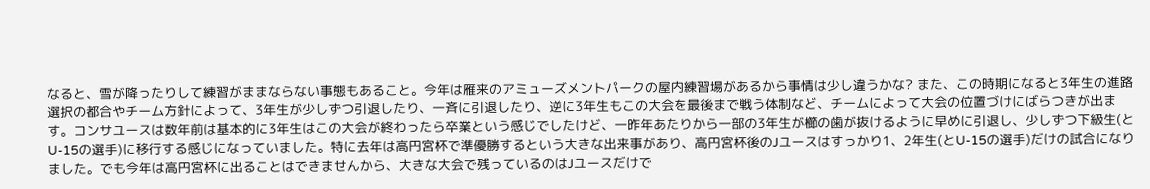なると、雪が降ったりして練習がままならない事態もあること。今年は雁来のアミューズメントパークの屋内練習場があるから事情は少し違うかな? また、この時期になると3年生の進路選択の都合やチーム方針によって、3年生が少しずつ引退したり、一斉に引退したり、逆に3年生もこの大会を最後まで戦う体制など、チームによって大会の位置づけにばらつきが出ます。コンサユースは数年前は基本的に3年生はこの大会が終わったら卒業という感じでしたけど、一昨年あたりから一部の3年生が櫛の歯が抜けるように早めに引退し、少しずつ下級生(とU-15の選手)に移行する感じになっていました。特に去年は高円宮杯で準優勝するという大きな出来事があり、高円宮杯後のJユースはすっかり1、2年生(とU-15の選手)だけの試合になりました。でも今年は高円宮杯に出ることはできませんから、大きな大会で残っているのはJユースだけで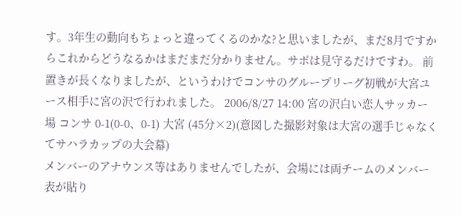す。3年生の動向もちょっと違ってくるのかな?と思いましたが、まだ8月ですからこれからどうなるかはまだまだ分かりません。サポは見守るだけですわ。 前置きが長くなりましたが、というわけでコンサのグループリーグ初戦が大宮ユース相手に宮の沢で行われました。 2006/8/27 14:00 宮の沢白い恋人サッカー場 コンサ 0-1(0-0、0-1) 大宮 (45分×2)(意図した撮影対象は大宮の選手じゃなくてサハラカップの大会幕)
メンバーのアナウンス等はありませんでしたが、会場には両チームのメンバー表が貼り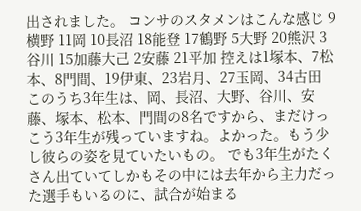出されました。 コンサのスタメンはこんな感じ 9横野 11岡 10長沼 18能登 17鶴野 5大野 20熊沢 3谷川 15加藤大己 2安藤 21平加 控えは1塚本、7松本、8門間、19伊東、23岩月、27玉岡、34古田 このうち3年生は、岡、長沼、大野、谷川、安藤、塚本、松本、門間の8名ですから、まだけっこう3年生が残っていますね。よかった。もう少し彼らの姿を見ていたいもの。 でも3年生がたくさん出ていてしかもその中には去年から主力だった選手もいるのに、試合が始まる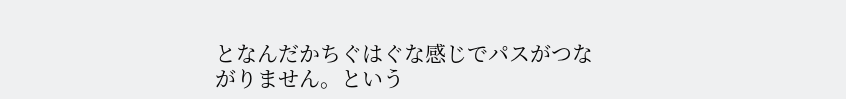となんだかちぐはぐな感じでパスがつながりません。という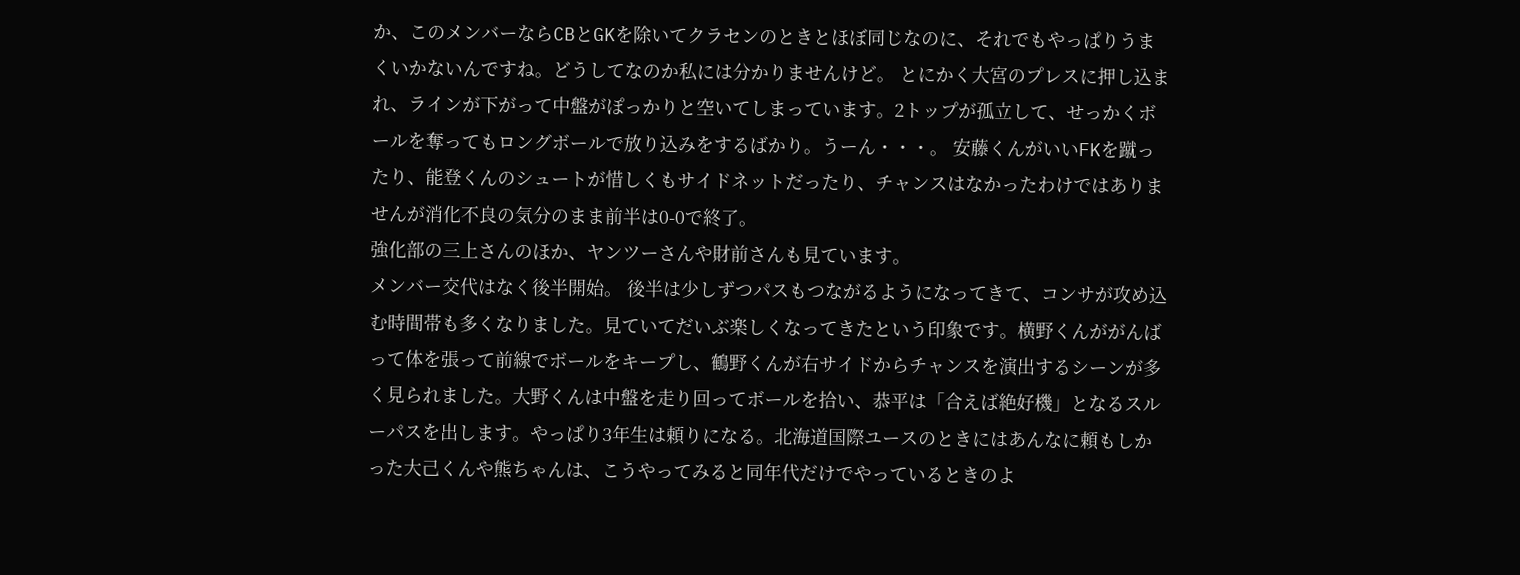か、このメンバーならCBとGKを除いてクラセンのときとほぼ同じなのに、それでもやっぱりうまくいかないんですね。どうしてなのか私には分かりませんけど。 とにかく大宮のプレスに押し込まれ、ラインが下がって中盤がぽっかりと空いてしまっています。2トップが孤立して、せっかくボールを奪ってもロングボールで放り込みをするばかり。うーん・・・。 安藤くんがいいFKを蹴ったり、能登くんのシュートが惜しくもサイドネットだったり、チャンスはなかったわけではありませんが消化不良の気分のまま前半は0-0で終了。
強化部の三上さんのほか、ヤンツーさんや財前さんも見ています。
メンバー交代はなく後半開始。 後半は少しずつパスもつながるようになってきて、コンサが攻め込む時間帯も多くなりました。見ていてだいぶ楽しくなってきたという印象です。横野くんががんばって体を張って前線でボールをキープし、鶴野くんが右サイドからチャンスを演出するシーンが多く見られました。大野くんは中盤を走り回ってボールを拾い、恭平は「合えば絶好機」となるスルーパスを出します。やっぱり3年生は頼りになる。北海道国際ユースのときにはあんなに頼もしかった大己くんや熊ちゃんは、こうやってみると同年代だけでやっているときのよ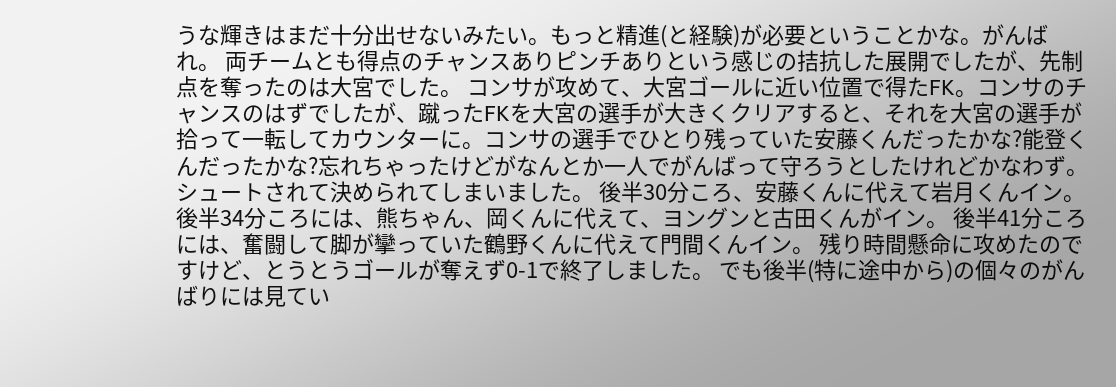うな輝きはまだ十分出せないみたい。もっと精進(と経験)が必要ということかな。がんばれ。 両チームとも得点のチャンスありピンチありという感じの拮抗した展開でしたが、先制点を奪ったのは大宮でした。 コンサが攻めて、大宮ゴールに近い位置で得たFK。コンサのチャンスのはずでしたが、蹴ったFKを大宮の選手が大きくクリアすると、それを大宮の選手が拾って一転してカウンターに。コンサの選手でひとり残っていた安藤くんだったかな?能登くんだったかな?忘れちゃったけどがなんとか一人でがんばって守ろうとしたけれどかなわず。シュートされて決められてしまいました。 後半30分ころ、安藤くんに代えて岩月くんイン。 後半34分ころには、熊ちゃん、岡くんに代えて、ヨングンと古田くんがイン。 後半41分ころには、奮闘して脚が攣っていた鶴野くんに代えて門間くんイン。 残り時間懸命に攻めたのですけど、とうとうゴールが奪えず0-1で終了しました。 でも後半(特に途中から)の個々のがんばりには見てい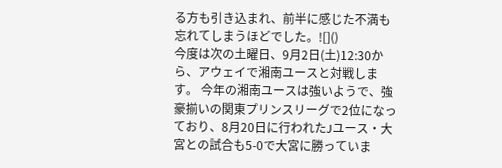る方も引き込まれ、前半に感じた不満も忘れてしまうほどでした。![]()
今度は次の土曜日、9月2日(土)12:30から、アウェイで湘南ユースと対戦します。 今年の湘南ユースは強いようで、強豪揃いの関東プリンスリーグで2位になっており、8月20日に行われたJユース・大宮との試合も5-0で大宮に勝っていま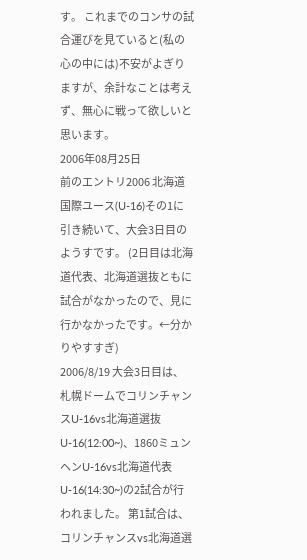す。 これまでのコンサの試合運びを見ていると(私の心の中には)不安がよぎりますが、余計なことは考えず、無心に戦って欲しいと思います。
2006年08月25日
前のエントリ2006 北海道国際ユース(U-16)その1に引き続いて、大会3日目のようすです。 (2日目は北海道代表、北海道選抜ともに試合がなかったので、見に行かなかったです。←分かりやすすぎ)
2006/8/19 大会3日目は、札幌ドームでコリンチャンスU-16vs北海道選抜U-16(12:00~)、1860ミュンヘンU-16vs北海道代表U-16(14:30~)の2試合が行われました。 第1試合は、コリンチャンスvs北海道選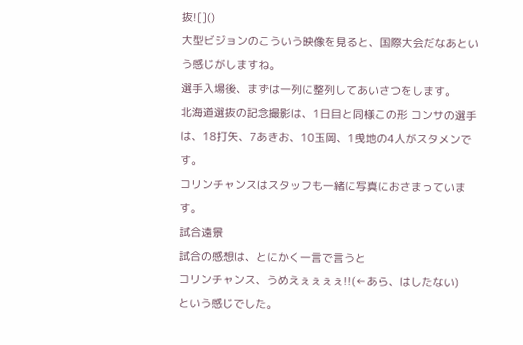抜![]()
大型ビジョンのこういう映像を見ると、国際大会だなあという感じがしますね。
選手入場後、まずは一列に整列してあいさつをします。
北海道選抜の記念撮影は、1日目と同様この形 コンサの選手は、18打矢、7あきお、10玉岡、1曵地の4人がスタメンです。
コリンチャンスはスタッフも一緒に写真におさまっています。
試合遠景
試合の感想は、とにかく一言で言うと
コリンチャンス、うめえぇぇぇぇ!!(←あら、はしたない)
という感じでした。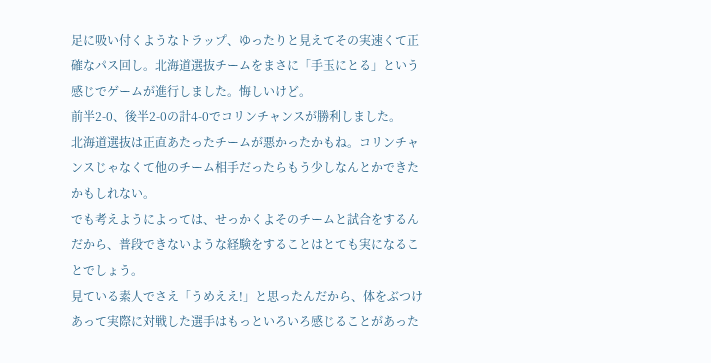足に吸い付くようなトラップ、ゆったりと見えてその実速くて正確なパス回し。北海道選抜チームをまさに「手玉にとる」という感じでゲームが進行しました。悔しいけど。
前半2-0、後半2-0の計4-0でコリンチャンスが勝利しました。
北海道選抜は正直あたったチームが悪かったかもね。コリンチャンスじゃなくて他のチーム相手だったらもう少しなんとかできたかもしれない。
でも考えようによっては、せっかくよそのチームと試合をするんだから、普段できないような経験をすることはとても実になることでしょう。
見ている素人でさえ「うめええ!」と思ったんだから、体をぶつけあって実際に対戦した選手はもっといろいろ感じることがあった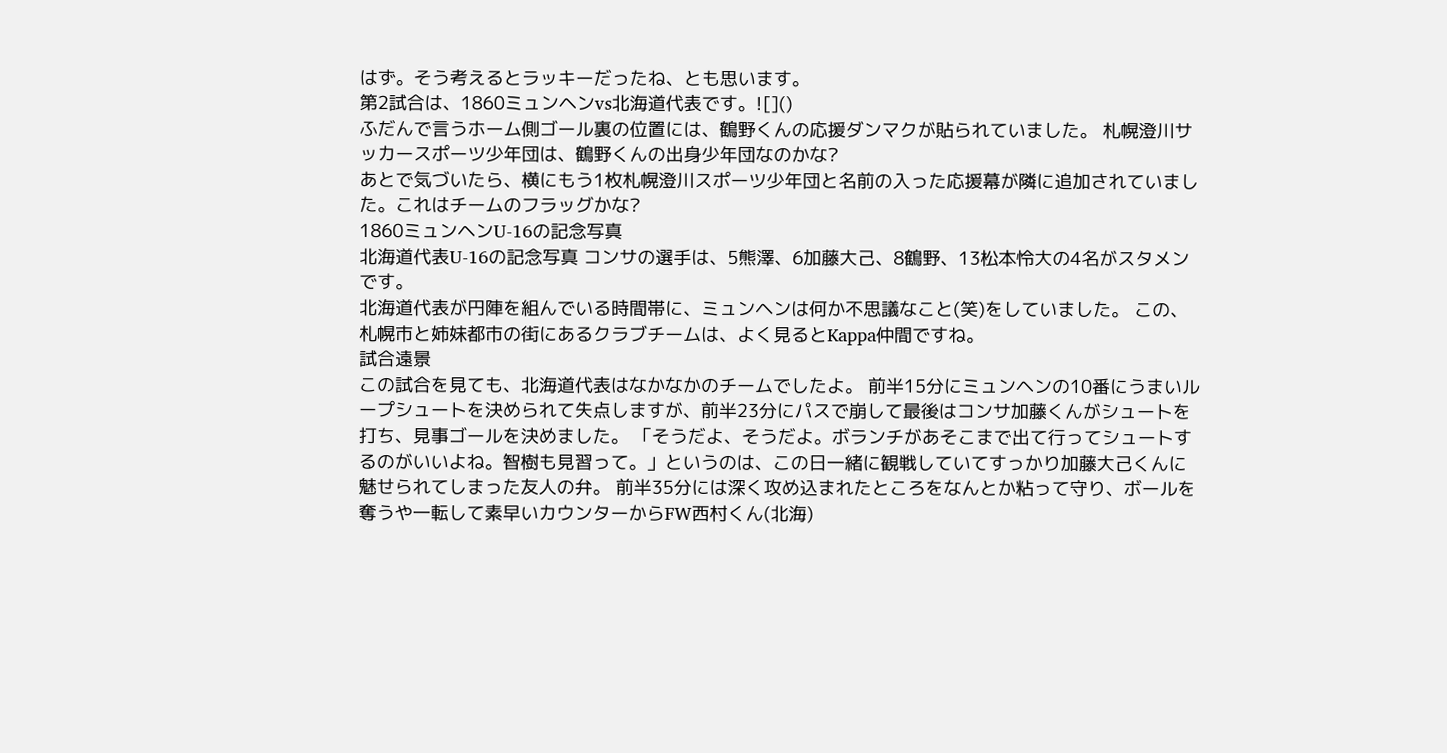はず。そう考えるとラッキーだったね、とも思います。
第2試合は、1860ミュンヘンvs北海道代表です。![]()
ふだんで言うホーム側ゴール裏の位置には、鶴野くんの応援ダンマクが貼られていました。 札幌澄川サッカースポーツ少年団は、鶴野くんの出身少年団なのかな?
あとで気づいたら、横にもう1枚札幌澄川スポーツ少年団と名前の入った応援幕が隣に追加されていました。これはチームのフラッグかな?
1860ミュンヘンU-16の記念写真
北海道代表U-16の記念写真 コンサの選手は、5熊澤、6加藤大己、8鶴野、13松本怜大の4名がスタメンです。
北海道代表が円陣を組んでいる時間帯に、ミュンヘンは何か不思議なこと(笑)をしていました。 この、札幌市と姉妹都市の街にあるクラブチームは、よく見るとKappa仲間ですね。
試合遠景
この試合を見ても、北海道代表はなかなかのチームでしたよ。 前半15分にミュンヘンの10番にうまいループシュートを決められて失点しますが、前半23分にパスで崩して最後はコンサ加藤くんがシュートを打ち、見事ゴールを決めました。 「そうだよ、そうだよ。ボランチがあそこまで出て行ってシュートするのがいいよね。智樹も見習って。」というのは、この日一緒に観戦していてすっかり加藤大己くんに魅せられてしまった友人の弁。 前半35分には深く攻め込まれたところをなんとか粘って守り、ボールを奪うや一転して素早いカウンターからFW西村くん(北海)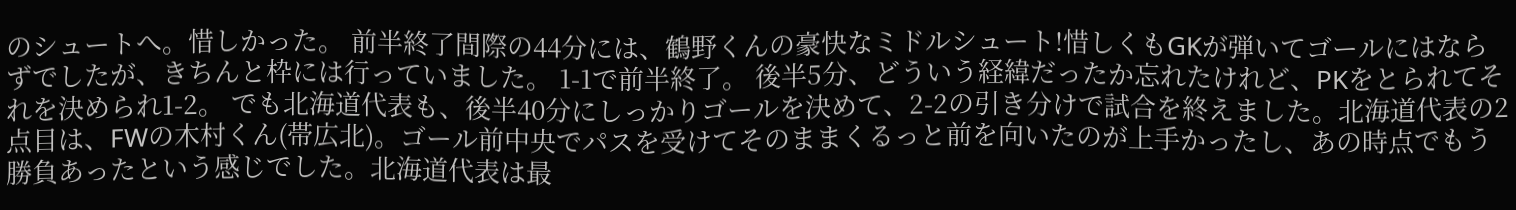のシュートへ。惜しかった。 前半終了間際の44分には、鶴野くんの豪快なミドルシュート!惜しくもGKが弾いてゴールにはならずでしたが、きちんと枠には行っていました。 1-1で前半終了。 後半5分、どういう経緯だったか忘れたけれど、PKをとられてそれを決められ1-2。 でも北海道代表も、後半40分にしっかりゴールを決めて、2-2の引き分けで試合を終えました。北海道代表の2点目は、FWの木村くん(帯広北)。ゴール前中央でパスを受けてそのままくるっと前を向いたのが上手かったし、あの時点でもう勝負あったという感じでした。北海道代表は最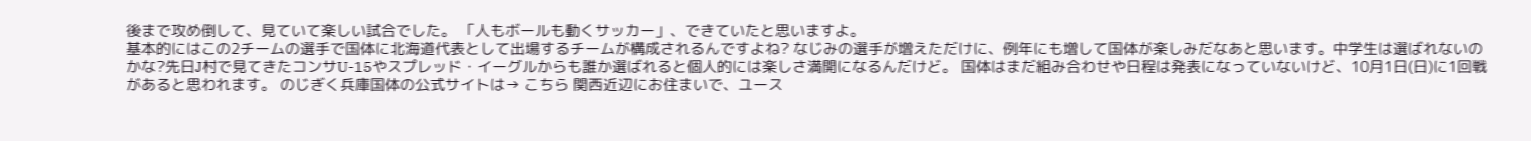後まで攻め倒して、見ていて楽しい試合でした。 「人もボールも動くサッカー」、できていたと思いますよ。
基本的にはこの2チームの選手で国体に北海道代表として出場するチームが構成されるんですよね? なじみの選手が増えただけに、例年にも増して国体が楽しみだなあと思います。中学生は選ばれないのかな?先日J村で見てきたコンサU-15やスプレッド・イーグルからも誰か選ばれると個人的には楽しさ満開になるんだけど。 国体はまだ組み合わせや日程は発表になっていないけど、10月1日(日)に1回戦があると思われます。 のじぎく兵庫国体の公式サイトは→ こちら 関西近辺にお住まいで、ユース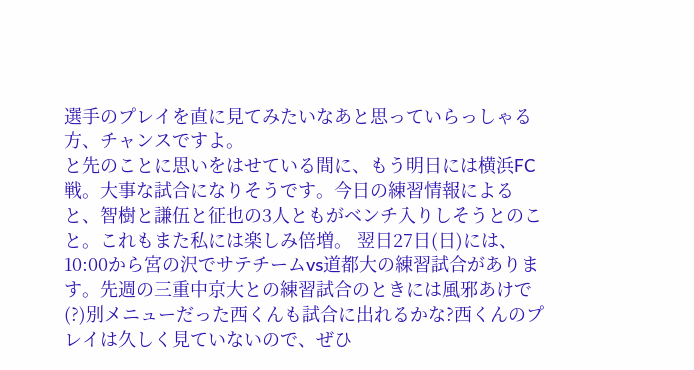選手のプレイを直に見てみたいなあと思っていらっしゃる方、チャンスですよ。
と先のことに思いをはせている間に、もう明日には横浜FC戦。大事な試合になりそうです。今日の練習情報によると、智樹と謙伍と征也の3人ともがベンチ入りしそうとのこと。これもまた私には楽しみ倍増。 翌日27日(日)には、10:00から宮の沢でサテチームvs道都大の練習試合があります。先週の三重中京大との練習試合のときには風邪あけで(?)別メニューだった西くんも試合に出れるかな?西くんのプレイは久しく見ていないので、ぜひ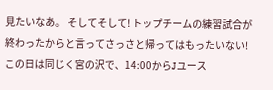見たいなあ。 そしてそして! トップチームの練習試合が終わったからと言ってさっさと帰ってはもったいない! この日は同じく宮の沢で、14:00からJユース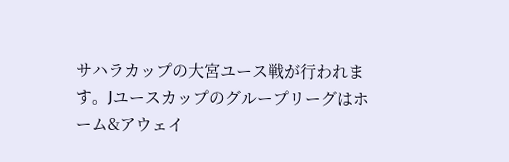サハラカップの大宮ユース戦が行われます。Jユースカップのグループリーグはホーム&アウェイ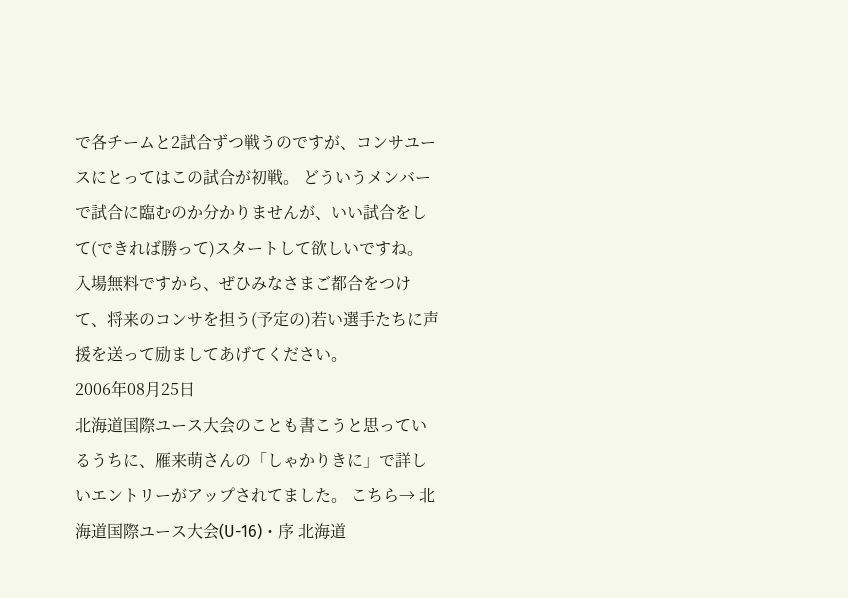で各チームと2試合ずつ戦うのですが、コンサユースにとってはこの試合が初戦。 どういうメンバーで試合に臨むのか分かりませんが、いい試合をして(できれば勝って)スタートして欲しいですね。 入場無料ですから、ぜひみなさまご都合をつけて、将来のコンサを担う(予定の)若い選手たちに声援を送って励ましてあげてください。
2006年08月25日
北海道国際ユース大会のことも書こうと思っているうちに、雁来萌さんの「しゃかりきに」で詳しいエントリーがアップされてました。 こちら→ 北海道国際ユース大会(U-16)・序 北海道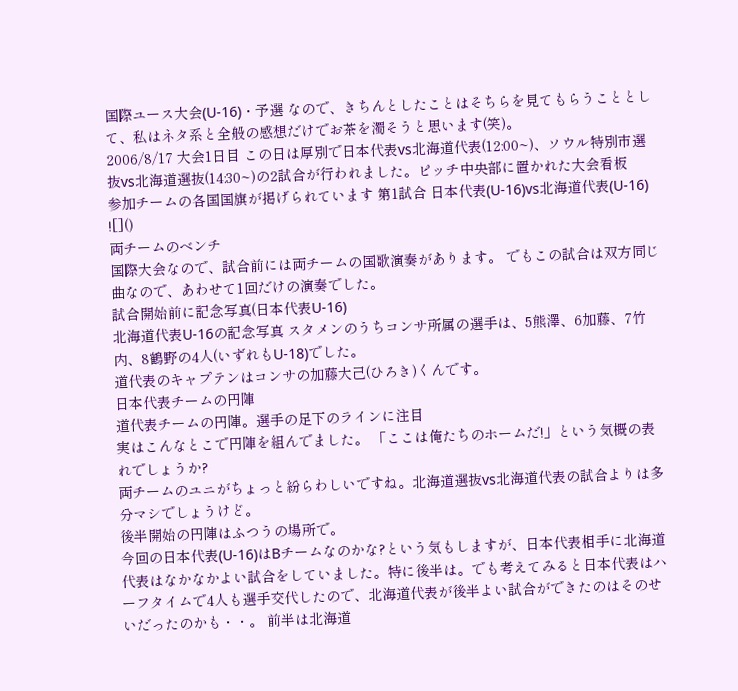国際ユース大会(U-16)・予選 なので、きちんとしたことはそちらを見てもらうこととして、私はネタ系と全般の感想だけでお茶を濁そうと思います(笑)。
2006/8/17 大会1日目 この日は厚別で日本代表vs北海道代表(12:00~)、ソウル特別市選抜vs北海道選抜(14:30~)の2試合が行われました。ピッチ中央部に置かれた大会看板
参加チームの各国国旗が掲げられています 第1試合 日本代表(U-16)vs北海道代表(U-16)
![]()
両チームのベンチ
国際大会なので、試合前には両チームの国歌演奏があります。 でもこの試合は双方同じ曲なので、あわせて1回だけの演奏でした。
試合開始前に記念写真(日本代表U-16)
北海道代表U-16の記念写真 スタメンのうちコンサ所属の選手は、5熊澤、6加藤、7竹内、8鶴野の4人(いずれもU-18)でした。
道代表のキャプテンはコンサの加藤大己(ひろき)くんです。
日本代表チームの円陣
道代表チームの円陣。選手の足下のラインに注目
実はこんなとこで円陣を組んでました。 「ここは俺たちのホームだ!」という気概の表れでしょうか?
両チームのユニがちょっと紛らわしいですね。北海道選抜vs北海道代表の試合よりは多分マシでしょうけど。
後半開始の円陣はふつうの場所で。
今回の日本代表(U-16)はBチームなのかな?という気もしますが、日本代表相手に北海道代表はなかなかよい試合をしていました。特に後半は。でも考えてみると日本代表はハーフタイムで4人も選手交代したので、北海道代表が後半よい試合ができたのはそのせいだったのかも・・。 前半は北海道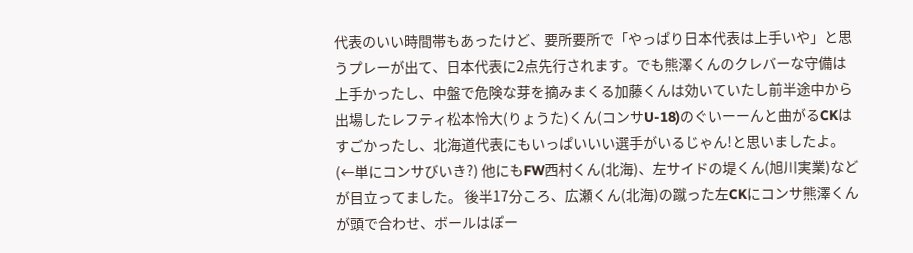代表のいい時間帯もあったけど、要所要所で「やっぱり日本代表は上手いや」と思うプレーが出て、日本代表に2点先行されます。でも熊澤くんのクレバーな守備は上手かったし、中盤で危険な芽を摘みまくる加藤くんは効いていたし前半途中から出場したレフティ松本怜大(りょうた)くん(コンサU-18)のぐいーーんと曲がるCKはすごかったし、北海道代表にもいっぱいいい選手がいるじゃん!と思いましたよ。(←単にコンサびいき?) 他にもFW西村くん(北海)、左サイドの堤くん(旭川実業)などが目立ってました。 後半17分ころ、広瀬くん(北海)の蹴った左CKにコンサ熊澤くんが頭で合わせ、ボールはぽー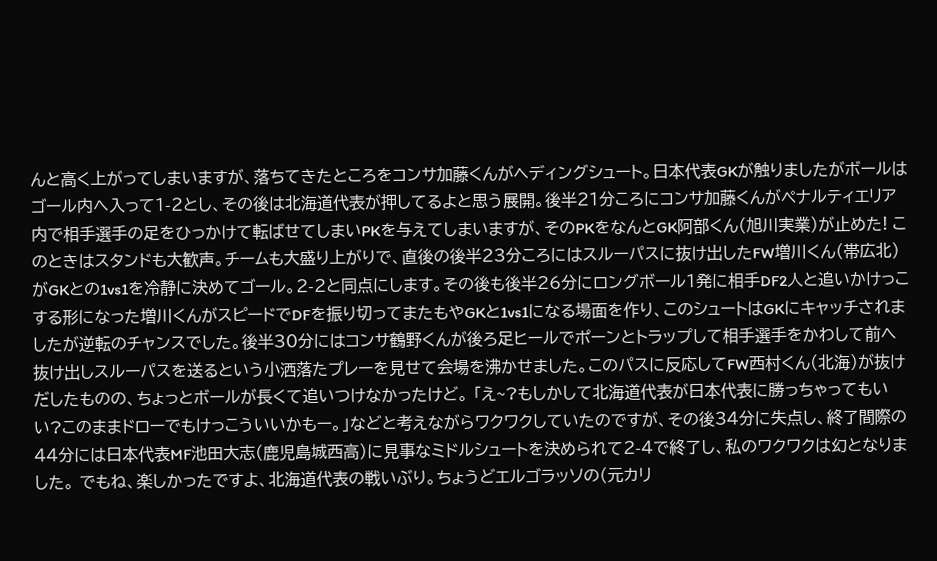んと高く上がってしまいますが、落ちてきたところをコンサ加藤くんがヘディングシュート。日本代表GKが触りましたがボールはゴール内へ入って1-2とし、その後は北海道代表が押してるよと思う展開。後半21分ころにコンサ加藤くんがペナルティエリア内で相手選手の足をひっかけて転ばせてしまいPKを与えてしまいますが、そのPKをなんとGK阿部くん(旭川実業)が止めた! このときはスタンドも大歓声。チームも大盛り上がりで、直後の後半23分ころにはスルーパスに抜け出したFW増川くん(帯広北)がGKとの1vs1を冷静に決めてゴール。2-2と同点にします。その後も後半26分にロングボール1発に相手DF2人と追いかけっこする形になった増川くんがスピードでDFを振り切ってまたもやGKと1vs1になる場面を作り、このシュートはGKにキャッチされましたが逆転のチャンスでした。後半30分にはコンサ鶴野くんが後ろ足ヒールでポーンとトラップして相手選手をかわして前へ抜け出しスルーパスを送るという小洒落たプレーを見せて会場を沸かせました。このパスに反応してFW西村くん(北海)が抜けだしたものの、ちょっとボールが長くて追いつけなかったけど。 「え~?もしかして北海道代表が日本代表に勝っちゃってもいい?このままドローでもけっこういいかもー。」などと考えながらワクワクしていたのですが、その後34分に失点し、終了間際の44分には日本代表MF池田大志(鹿児島城西高)に見事なミドルシュートを決められて2-4で終了し、私のワクワクは幻となりました。 でもね、楽しかったですよ、北海道代表の戦いぶり。ちょうどエルゴラッソの(元カリ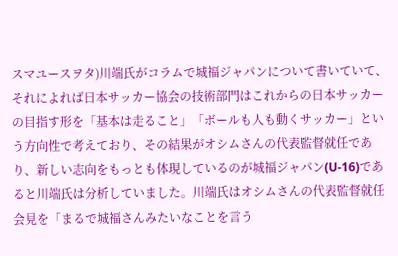スマユースヲタ)川端氏がコラムで城福ジャパンについて書いていて、それによれば日本サッカー協会の技術部門はこれからの日本サッカーの目指す形を「基本は走ること」「ボールも人も動くサッカー」という方向性で考えており、その結果がオシムさんの代表監督就任であり、新しい志向をもっとも体現しているのが城福ジャパン(U-16)であると川端氏は分析していました。川端氏はオシムさんの代表監督就任会見を「まるで城福さんみたいなことを言う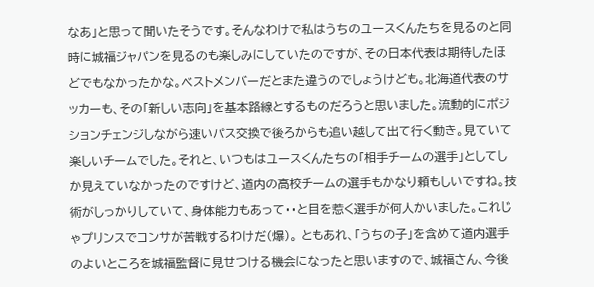なあ」と思って聞いたそうです。そんなわけで私はうちのユースくんたちを見るのと同時に城福ジャパンを見るのも楽しみにしていたのですが、その日本代表は期待したほどでもなかったかな。ベストメンバーだとまた違うのでしょうけども。北海道代表のサッカーも、その「新しい志向」を基本路線とするものだろうと思いました。流動的にポジションチェンジしながら速いパス交換で後ろからも追い越して出て行く動き。見ていて楽しいチームでした。それと、いつもはユースくんたちの「相手チームの選手」としてしか見えていなかったのですけど、道内の高校チームの選手もかなり頼もしいですね。技術がしっかりしていて、身体能力もあって・・と目を惹く選手が何人かいました。これじゃプリンスでコンサが苦戦するわけだ(爆)。 ともあれ、「うちの子」を含めて道内選手のよいところを城福監督に見せつける機会になったと思いますので、城福さん、今後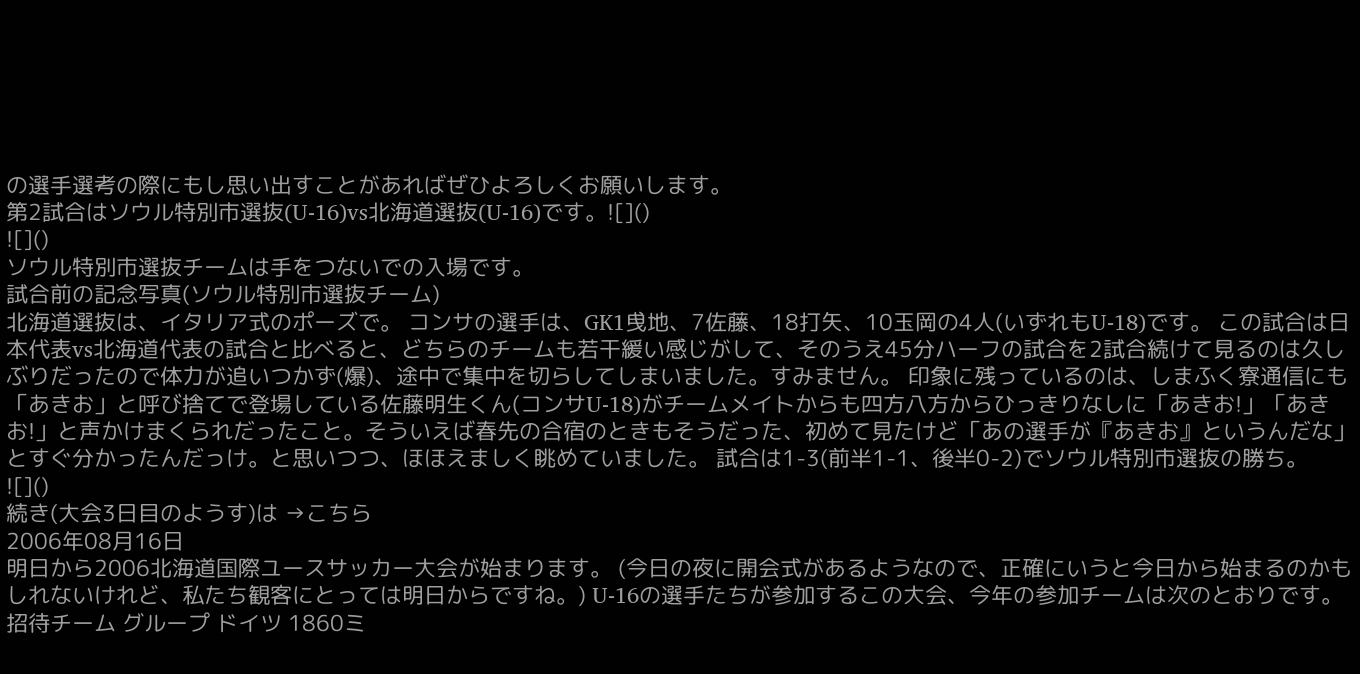の選手選考の際にもし思い出すことがあればぜひよろしくお願いします。
第2試合はソウル特別市選抜(U-16)vs北海道選抜(U-16)です。![]()
![]()
ソウル特別市選抜チームは手をつないでの入場です。
試合前の記念写真(ソウル特別市選抜チーム)
北海道選抜は、イタリア式のポーズで。 コンサの選手は、GK1曵地、7佐藤、18打矢、10玉岡の4人(いずれもU-18)です。 この試合は日本代表vs北海道代表の試合と比べると、どちらのチームも若干緩い感じがして、そのうえ45分ハーフの試合を2試合続けて見るのは久しぶりだったので体力が追いつかず(爆)、途中で集中を切らしてしまいました。すみません。 印象に残っているのは、しまふく寮通信にも「あきお」と呼び捨てで登場している佐藤明生くん(コンサU-18)がチームメイトからも四方八方からひっきりなしに「あきお!」「あきお!」と声かけまくられだったこと。そういえば春先の合宿のときもそうだった、初めて見たけど「あの選手が『あきお』というんだな」とすぐ分かったんだっけ。と思いつつ、ほほえましく眺めていました。 試合は1-3(前半1-1、後半0-2)でソウル特別市選抜の勝ち。
![]()
続き(大会3日目のようす)は →こちら
2006年08月16日
明日から2006北海道国際ユースサッカー大会が始まります。 (今日の夜に開会式があるようなので、正確にいうと今日から始まるのかもしれないけれど、私たち観客にとっては明日からですね。) U-16の選手たちが参加するこの大会、今年の参加チームは次のとおりです。 招待チーム グループ ドイツ 1860ミ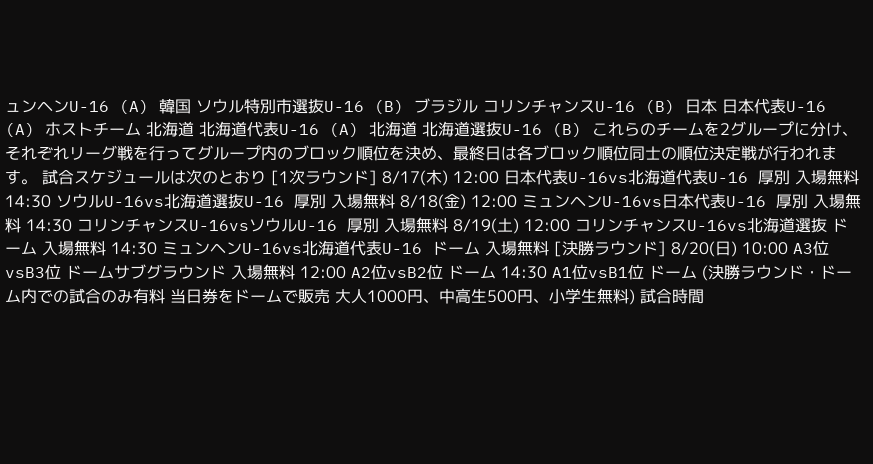ュンヘンU-16 (A) 韓国 ソウル特別市選抜U-16 (B) ブラジル コリンチャンスU-16 (B) 日本 日本代表U-16 (A) ホストチーム 北海道 北海道代表U-16 (A) 北海道 北海道選抜U-16 (B) これらのチームを2グループに分け、それぞれリーグ戦を行ってグループ内のブロック順位を決め、最終日は各ブロック順位同士の順位決定戦が行われます。 試合スケジュールは次のとおり [1次ラウンド] 8/17(木) 12:00 日本代表U-16vs北海道代表U-16 厚別 入場無料 14:30 ソウルU-16vs北海道選抜U-16 厚別 入場無料 8/18(金) 12:00 ミュンヘンU-16vs日本代表U-16 厚別 入場無料 14:30 コリンチャンスU-16vsソウルU-16 厚別 入場無料 8/19(土) 12:00 コリンチャンスU-16vs北海道選抜 ドーム 入場無料 14:30 ミュンヘンU-16vs北海道代表U-16 ドーム 入場無料 [決勝ラウンド] 8/20(日) 10:00 A3位vsB3位 ドームサブグラウンド 入場無料 12:00 A2位vsB2位 ドーム 14:30 A1位vsB1位 ドーム (決勝ラウンド・ドーム内での試合のみ有料 当日券をドームで販売 大人1000円、中高生500円、小学生無料) 試合時間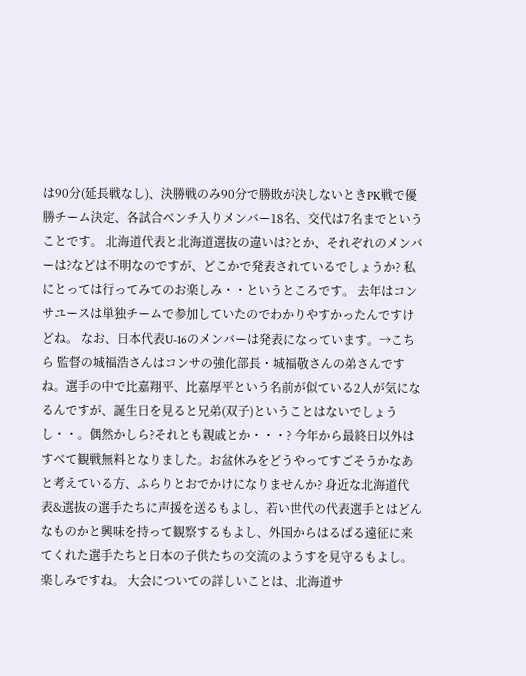は90分(延長戦なし)、決勝戦のみ90分で勝敗が決しないときPK戦で優勝チーム決定、各試合ベンチ入りメンバー18名、交代は7名までということです。 北海道代表と北海道選抜の違いは?とか、それぞれのメンバーは?などは不明なのですが、どこかで発表されているでしょうか? 私にとっては行ってみてのお楽しみ・・というところです。 去年はコンサユースは単独チームで参加していたのでわかりやすかったんですけどね。 なお、日本代表U-16のメンバーは発表になっています。→こちら 監督の城福浩さんはコンサの強化部長・城福敬さんの弟さんですね。選手の中で比嘉翔平、比嘉厚平という名前が似ている2人が気になるんですが、誕生日を見ると兄弟(双子)ということはないでしょうし・・。偶然かしら?それとも親戚とか・・・? 今年から最終日以外はすべて観戦無料となりました。お盆休みをどうやってすごそうかなあと考えている方、ふらりとおでかけになりませんか? 身近な北海道代表&選抜の選手たちに声援を送るもよし、若い世代の代表選手とはどんなものかと興味を持って観察するもよし、外国からはるばる遠征に来てくれた選手たちと日本の子供たちの交流のようすを見守るもよし。 楽しみですね。 大会についての詳しいことは、北海道サ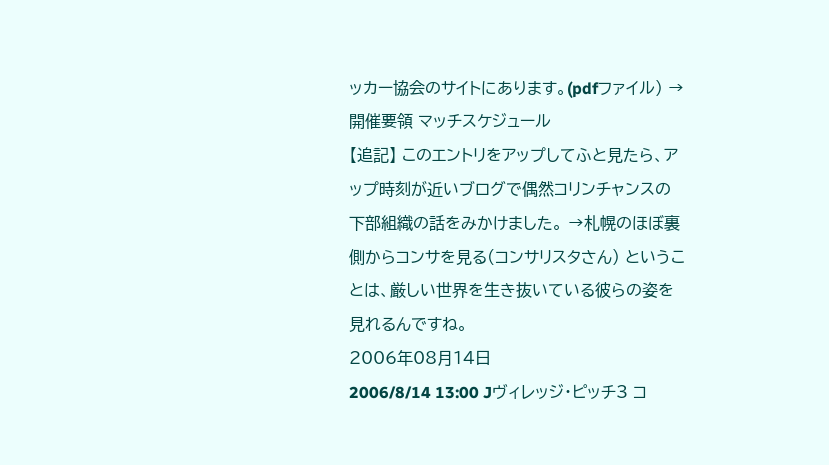ッカー協会のサイトにあります。(pdfファイル) →開催要領 マッチスケジュール
【追記】 このエントリをアップしてふと見たら、アップ時刻が近いブログで偶然コリンチャンスの下部組織の話をみかけました。 →札幌のほぼ裏側からコンサを見る(コンサリスタさん) ということは、厳しい世界を生き抜いている彼らの姿を見れるんですね。
2006年08月14日
2006/8/14 13:00 Jヴィレッジ・ピッチ3 コ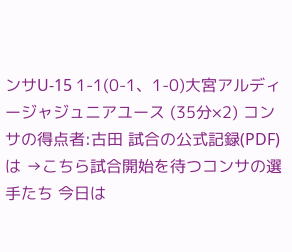ンサU-15 1-1(0-1、1-0)大宮アルディージャジュニアユース (35分×2) コンサの得点者:古田 試合の公式記録(PDF)は →こちら試合開始を待つコンサの選手たち 今日は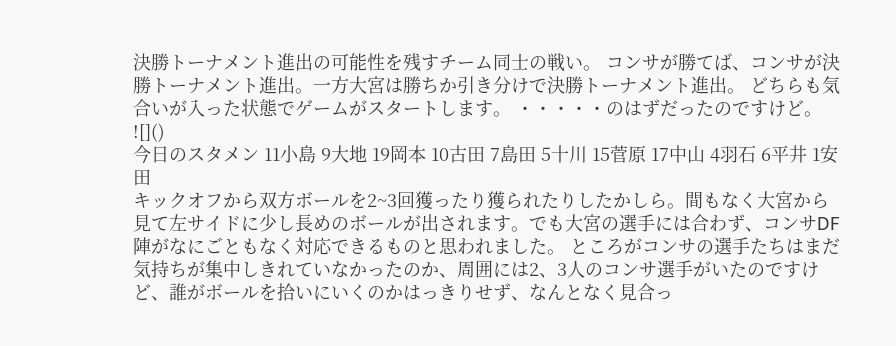決勝トーナメント進出の可能性を残すチーム同士の戦い。 コンサが勝てば、コンサが決勝トーナメント進出。一方大宮は勝ちか引き分けで決勝トーナメント進出。 どちらも気合いが入った状態でゲームがスタートします。 ・・・・・のはずだったのですけど。
![]()
今日のスタメン 11小島 9大地 19岡本 10古田 7島田 5十川 15菅原 17中山 4羽石 6平井 1安田
キックオフから双方ボールを2~3回獲ったり獲られたりしたかしら。間もなく大宮から見て左サイドに少し長めのボールが出されます。でも大宮の選手には合わず、コンサDF陣がなにごともなく対応できるものと思われました。 ところがコンサの選手たちはまだ気持ちが集中しきれていなかったのか、周囲には2、3人のコンサ選手がいたのですけど、誰がボールを拾いにいくのかはっきりせず、なんとなく見合っ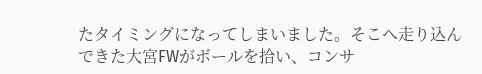たタイミングになってしまいました。そこへ走り込んできた大宮FWがボールを拾い、コンサ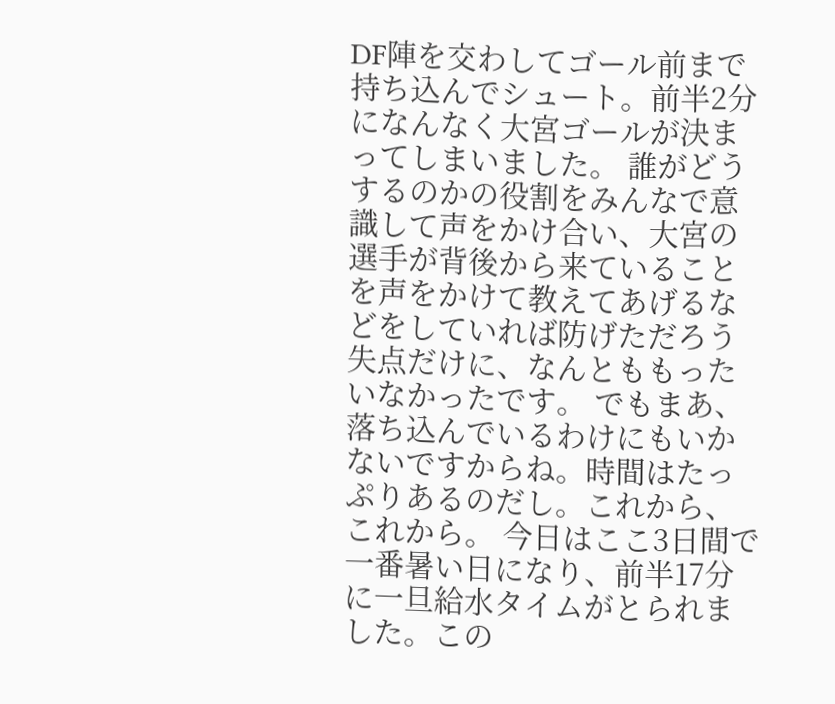DF陣を交わしてゴール前まで持ち込んでシュート。前半2分になんなく大宮ゴールが決まってしまいました。 誰がどうするのかの役割をみんなで意識して声をかけ合い、大宮の選手が背後から来ていることを声をかけて教えてあげるなどをしていれば防げただろう失点だけに、なんとももったいなかったです。 でもまあ、落ち込んでいるわけにもいかないですからね。時間はたっぷりあるのだし。これから、これから。 今日はここ3日間で一番暑い日になり、前半17分に一旦給水タイムがとられました。この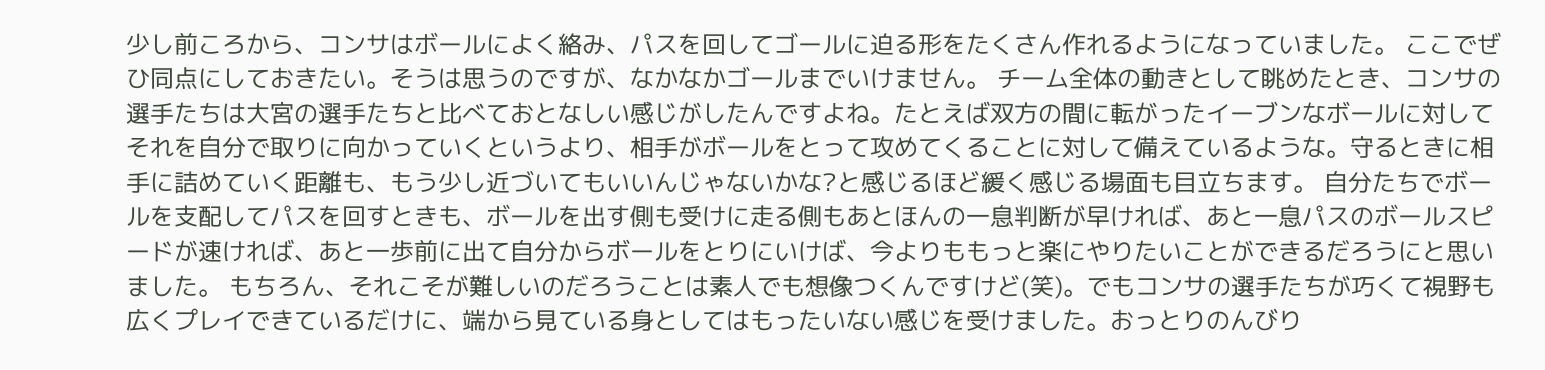少し前ころから、コンサはボールによく絡み、パスを回してゴールに迫る形をたくさん作れるようになっていました。 ここでぜひ同点にしておきたい。そうは思うのですが、なかなかゴールまでいけません。 チーム全体の動きとして眺めたとき、コンサの選手たちは大宮の選手たちと比べておとなしい感じがしたんですよね。たとえば双方の間に転がったイーブンなボールに対してそれを自分で取りに向かっていくというより、相手がボールをとって攻めてくることに対して備えているような。守るときに相手に詰めていく距離も、もう少し近づいてもいいんじゃないかな?と感じるほど緩く感じる場面も目立ちます。 自分たちでボールを支配してパスを回すときも、ボールを出す側も受けに走る側もあとほんの一息判断が早ければ、あと一息パスのボールスピードが速ければ、あと一歩前に出て自分からボールをとりにいけば、今よりももっと楽にやりたいことができるだろうにと思いました。 もちろん、それこそが難しいのだろうことは素人でも想像つくんですけど(笑)。でもコンサの選手たちが巧くて視野も広くプレイできているだけに、端から見ている身としてはもったいない感じを受けました。おっとりのんびり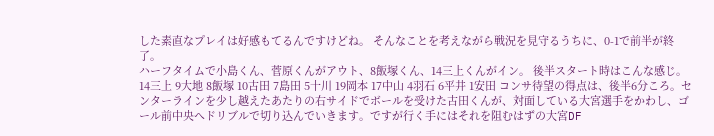した素直なプレイは好感もてるんですけどね。 そんなことを考えながら戦況を見守るうちに、0-1で前半が終了。
ハーフタイムで小島くん、菅原くんがアウト、8飯塚くん、14三上くんがイン。 後半スタート時はこんな感じ。 14三上 9大地 8飯塚 10古田 7島田 5十川 19岡本 17中山 4羽石 6平井 1安田 コンサ待望の得点は、後半6分ころ。センターラインを少し越えたあたりの右サイドでボールを受けた古田くんが、対面している大宮選手をかわし、ゴール前中央へドリブルで切り込んでいきます。ですが行く手にはそれを阻むはずの大宮DF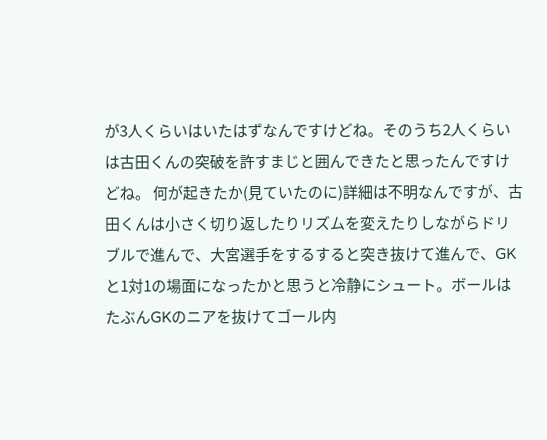が3人くらいはいたはずなんですけどね。そのうち2人くらいは古田くんの突破を許すまじと囲んできたと思ったんですけどね。 何が起きたか(見ていたのに)詳細は不明なんですが、古田くんは小さく切り返したりリズムを変えたりしながらドリブルで進んで、大宮選手をするすると突き抜けて進んで、GKと1対1の場面になったかと思うと冷静にシュート。ボールはたぶんGKのニアを抜けてゴール内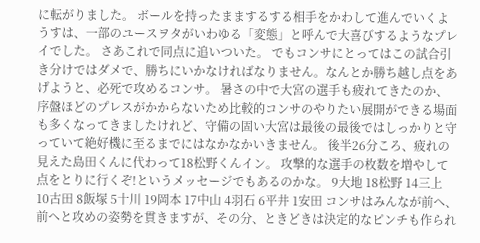に転がりました。 ボールを持ったままするする相手をかわして進んでいくようすは、一部のユースヲタがいわゆる「変態」と呼んで大喜びするようなプレイでした。 さあこれで同点に追いついた。 でもコンサにとってはこの試合引き分けではダメで、勝ちにいかなければなりません。なんとか勝ち越し点をあげようと、必死で攻めるコンサ。 暑さの中で大宮の選手も疲れてきたのか、序盤ほどのプレスがかからないため比較的コンサのやりたい展開ができる場面も多くなってきましたけれど、守備の固い大宮は最後の最後ではしっかりと守っていて絶好機に至るまでにはなかなかいきません。 後半26分ころ、疲れの見えた島田くんに代わって18松野くんイン。 攻撃的な選手の枚数を増やして点をとりに行くぞ!というメッセージでもあるのかな。 9大地 18松野 14三上 10古田 8飯塚 5十川 19岡本 17中山 4羽石 6平井 1安田 コンサはみんなが前へ、前へと攻めの姿勢を貫きますが、その分、ときどきは決定的なピンチも作られ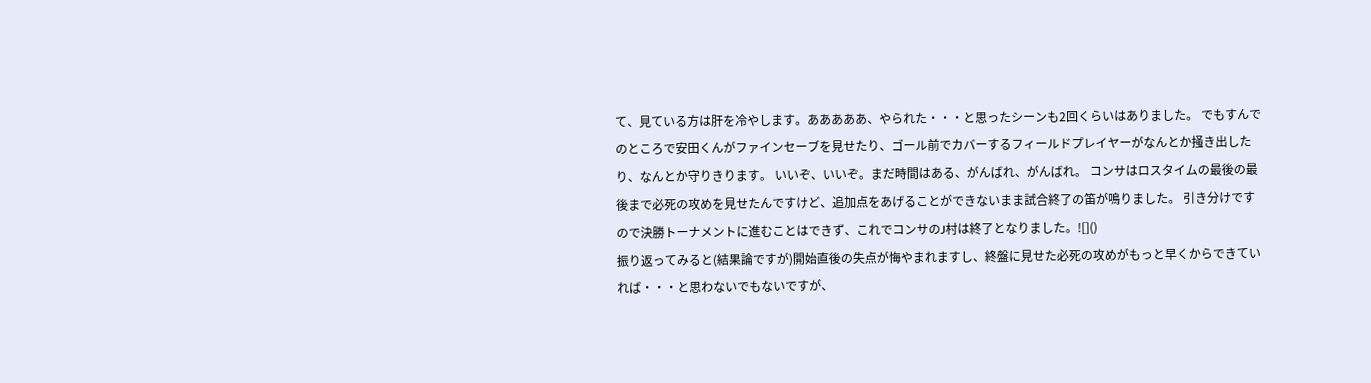て、見ている方は肝を冷やします。あああああ、やられた・・・と思ったシーンも2回くらいはありました。 でもすんでのところで安田くんがファインセーブを見せたり、ゴール前でカバーするフィールドプレイヤーがなんとか掻き出したり、なんとか守りきります。 いいぞ、いいぞ。まだ時間はある、がんばれ、がんばれ。 コンサはロスタイムの最後の最後まで必死の攻めを見せたんですけど、追加点をあげることができないまま試合終了の笛が鳴りました。 引き分けですので決勝トーナメントに進むことはできず、これでコンサのJ村は終了となりました。![]()
振り返ってみると(結果論ですが)開始直後の失点が悔やまれますし、終盤に見せた必死の攻めがもっと早くからできていれば・・・と思わないでもないですが、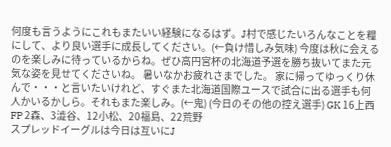何度も言うようにこれもまたいい経験になるはず。J村で感じたいろんなことを糧にして、より良い選手に成長してください。(←負け惜しみ気味) 今度は秋に会えるのを楽しみに待っているからね。ぜひ高円宮杯の北海道予選を勝ち抜いてまた元気な姿を見せてくださいね。 暑いなかお疲れさまでした。 家に帰ってゆっくり休んで・・・と言いたいけれど、すぐまた北海道国際ユースで試合に出る選手も何人かいるかしら。それもまた楽しみ。(←鬼) (今日のその他の控え選手) GK 16上西 FP 2森、3澁谷、12小松、20福島、22荒野
スプレッドイーグルは今日は互いにJ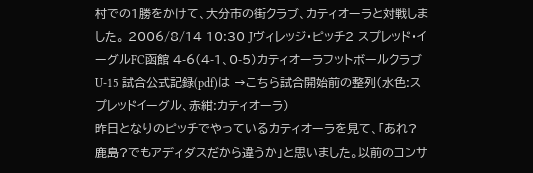村での1勝をかけて、大分市の街クラブ、カティオーラと対戦しました。 2006/8/14 10:30 Jヴィレッジ・ピッチ2 スプレッド・イーグルFC函館 4-6(4-1、0-5)カティオーラフットボールクラブU-15 試合公式記録(pdf)は →こちら試合開始前の整列(水色:スプレッドイーグル、赤紺:カティオーラ)
昨日となりのピッチでやっているカティオーラを見て、「あれ?鹿島?でもアディダスだから違うか」と思いました。以前のコンサ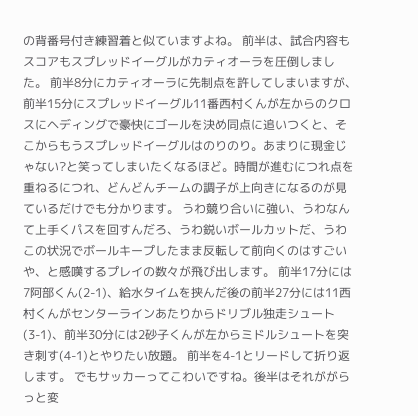の背番号付き練習着と似ていますよね。 前半は、試合内容もスコアもスプレッドイーグルがカティオーラを圧倒しました。 前半8分にカティオーラに先制点を許してしまいますが、前半15分にスプレッドイーグル11番西村くんが左からのクロスにヘディングで豪快にゴールを決め同点に追いつくと、そこからもうスプレッドイーグルはのりのり。あまりに現金じゃない?と笑ってしまいたくなるほど。時間が進むにつれ点を重ねるにつれ、どんどんチームの調子が上向きになるのが見ているだけでも分かります。 うわ競り合いに強い、うわなんて上手くパスを回すんだろ、うわ鋭いボールカットだ、うわこの状況でボールキープしたまま反転して前向くのはすごいや、と感嘆するプレイの数々が飛び出します。 前半17分には7阿部くん(2-1)、給水タイムを挟んだ後の前半27分には11西村くんがセンターラインあたりからドリブル独走シュート(3-1)、前半30分には2砂子くんが左からミドルシュートを突き刺す(4-1)とやりたい放題。 前半を4-1とリードして折り返します。 でもサッカーってこわいですね。後半はそれががらっと変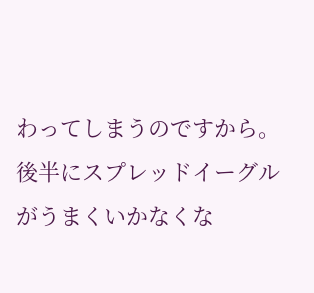わってしまうのですから。 後半にスプレッドイーグルがうまくいかなくな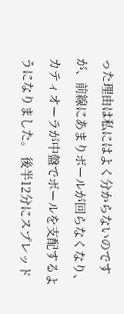った理由は私にはよく分からないのですが、前線にあまりボールが回らなくなり、カティオーラが中盤でボールを支配するようになりました。 後半12分にスプレッド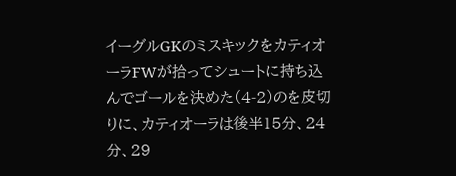イーグルGKのミスキックをカティオーラFWが拾ってシュートに持ち込んでゴールを決めた(4-2)のを皮切りに、カティオーラは後半15分、24分、29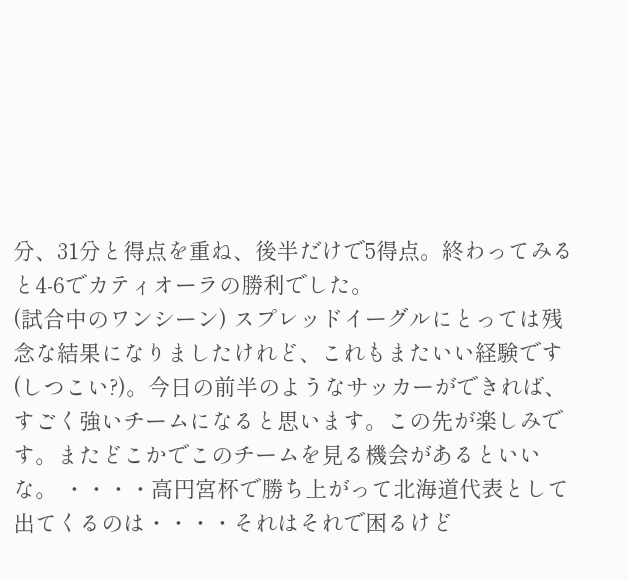分、31分と得点を重ね、後半だけで5得点。終わってみると4-6でカティオーラの勝利でした。
(試合中のワンシーン) スプレッドイーグルにとっては残念な結果になりましたけれど、これもまたいい経験です(しつこい?)。今日の前半のようなサッカーができれば、すごく強いチームになると思います。この先が楽しみです。またどこかでこのチームを見る機会があるといいな。 ・・・・高円宮杯で勝ち上がって北海道代表として出てくるのは・・・・それはそれで困るけど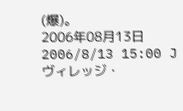(爆)。
2006年08月13日
2006/8/13 15:00 Jヴィレッジ・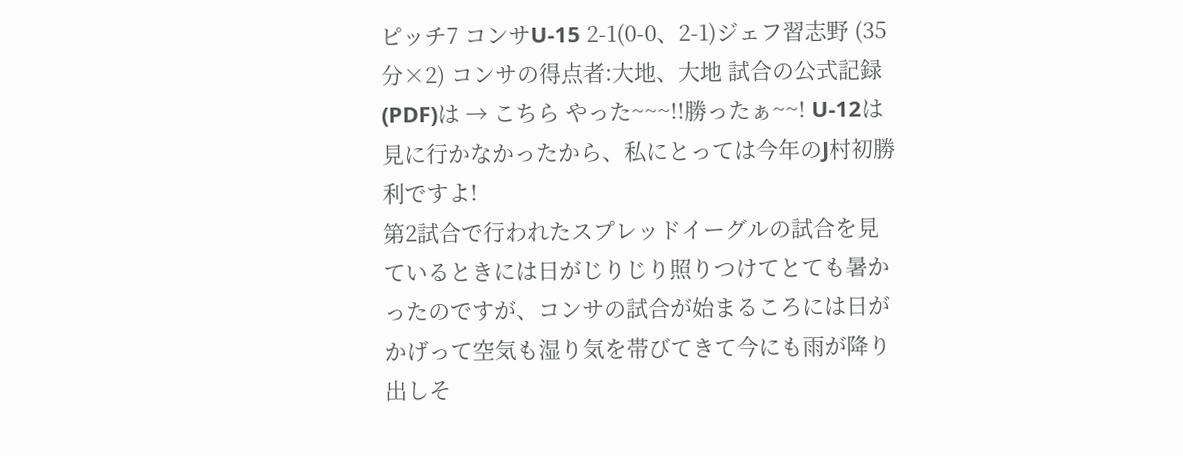ピッチ7 コンサU-15 2-1(0-0、2-1)ジェフ習志野 (35分×2) コンサの得点者:大地、大地 試合の公式記録(PDF)は → こちら やった~~~!!勝ったぁ~~! U-12は見に行かなかったから、私にとっては今年のJ村初勝利ですよ!
第2試合で行われたスプレッドイーグルの試合を見ているときには日がじりじり照りつけてとても暑かったのですが、コンサの試合が始まるころには日がかげって空気も湿り気を帯びてきて今にも雨が降り出しそ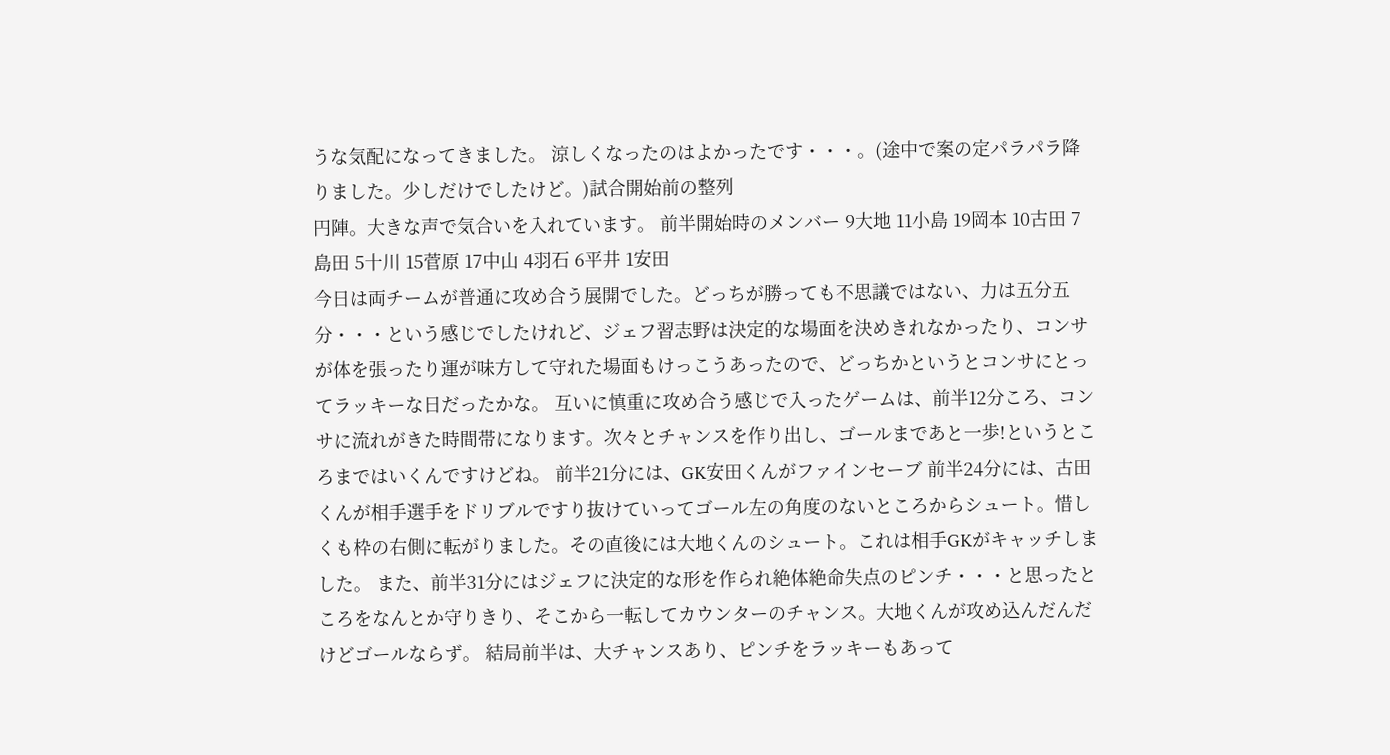うな気配になってきました。 涼しくなったのはよかったです・・・。(途中で案の定パラパラ降りました。少しだけでしたけど。)試合開始前の整列
円陣。大きな声で気合いを入れています。 前半開始時のメンバー 9大地 11小島 19岡本 10古田 7島田 5十川 15菅原 17中山 4羽石 6平井 1安田
今日は両チームが普通に攻め合う展開でした。どっちが勝っても不思議ではない、力は五分五分・・・という感じでしたけれど、ジェフ習志野は決定的な場面を決めきれなかったり、コンサが体を張ったり運が味方して守れた場面もけっこうあったので、どっちかというとコンサにとってラッキーな日だったかな。 互いに慎重に攻め合う感じで入ったゲームは、前半12分ころ、コンサに流れがきた時間帯になります。次々とチャンスを作り出し、ゴールまであと一歩!というところまではいくんですけどね。 前半21分には、GK安田くんがファインセーブ 前半24分には、古田くんが相手選手をドリブルですり抜けていってゴール左の角度のないところからシュート。惜しくも枠の右側に転がりました。その直後には大地くんのシュート。これは相手GKがキャッチしました。 また、前半31分にはジェフに決定的な形を作られ絶体絶命失点のピンチ・・・と思ったところをなんとか守りきり、そこから一転してカウンターのチャンス。大地くんが攻め込んだんだけどゴールならず。 結局前半は、大チャンスあり、ピンチをラッキーもあって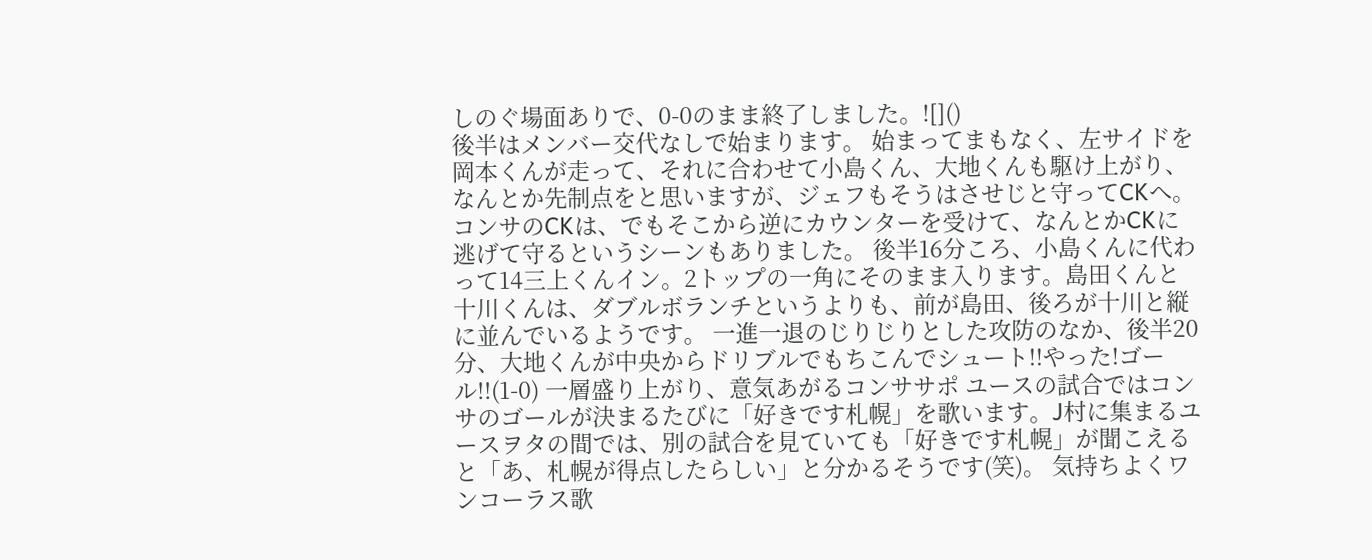しのぐ場面ありで、0-0のまま終了しました。![]()
後半はメンバー交代なしで始まります。 始まってまもなく、左サイドを岡本くんが走って、それに合わせて小島くん、大地くんも駆け上がり、なんとか先制点をと思いますが、ジェフもそうはさせじと守ってCKへ。コンサのCKは、でもそこから逆にカウンターを受けて、なんとかCKに逃げて守るというシーンもありました。 後半16分ころ、小島くんに代わって14三上くんイン。2トップの一角にそのまま入ります。島田くんと十川くんは、ダブルボランチというよりも、前が島田、後ろが十川と縦に並んでいるようです。 一進一退のじりじりとした攻防のなか、後半20分、大地くんが中央からドリブルでもちこんでシュート!!やった!ゴール!!(1-0) 一層盛り上がり、意気あがるコンササポ ユースの試合ではコンサのゴールが決まるたびに「好きです札幌」を歌います。J村に集まるユースヲタの間では、別の試合を見ていても「好きです札幌」が聞こえると「あ、札幌が得点したらしい」と分かるそうです(笑)。 気持ちよくワンコーラス歌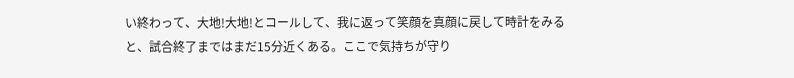い終わって、大地!大地!とコールして、我に返って笑顔を真顔に戻して時計をみると、試合終了まではまだ15分近くある。ここで気持ちが守り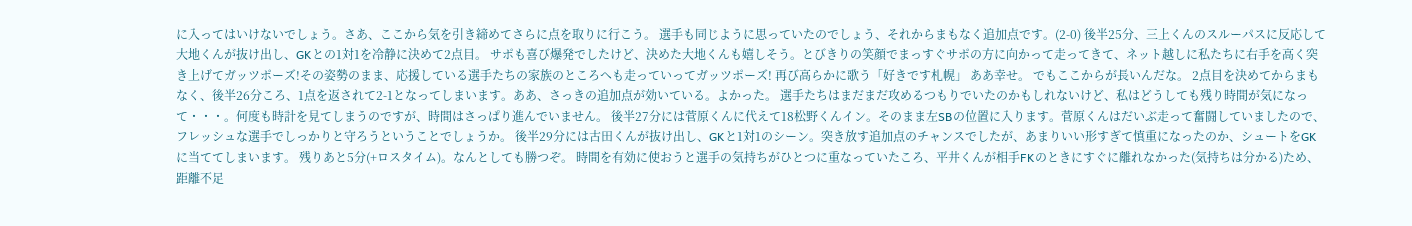に入ってはいけないでしょう。さあ、ここから気を引き締めてさらに点を取りに行こう。 選手も同じように思っていたのでしょう、それからまもなく追加点です。(2-0) 後半25分、三上くんのスルーパスに反応して大地くんが抜け出し、GKとの1対1を冷静に決めて2点目。 サポも喜び爆発でしたけど、決めた大地くんも嬉しそう。とびきりの笑顔でまっすぐサポの方に向かって走ってきて、ネット越しに私たちに右手を高く突き上げてガッツポーズ!その姿勢のまま、応援している選手たちの家族のところへも走っていってガッツポーズ! 再び高らかに歌う「好きです札幌」 ああ幸せ。 でもここからが長いんだな。 2点目を決めてからまもなく、後半26分ころ、1点を返されて2-1となってしまいます。ああ、さっきの追加点が効いている。よかった。 選手たちはまだまだ攻めるつもりでいたのかもしれないけど、私はどうしても残り時間が気になって・・・。何度も時計を見てしまうのですが、時間はさっぱり進んでいません。 後半27分には菅原くんに代えて18松野くんイン。そのまま左SBの位置に入ります。菅原くんはだいぶ走って奮闘していましたので、フレッシュな選手でしっかりと守ろうということでしょうか。 後半29分には古田くんが抜け出し、GKと1対1のシーン。突き放す追加点のチャンスでしたが、あまりいい形すぎて慎重になったのか、シュートをGKに当ててしまいます。 残りあと5分(+ロスタイム)。なんとしても勝つぞ。 時間を有効に使おうと選手の気持ちがひとつに重なっていたころ、平井くんが相手FKのときにすぐに離れなかった(気持ちは分かる)ため、距離不足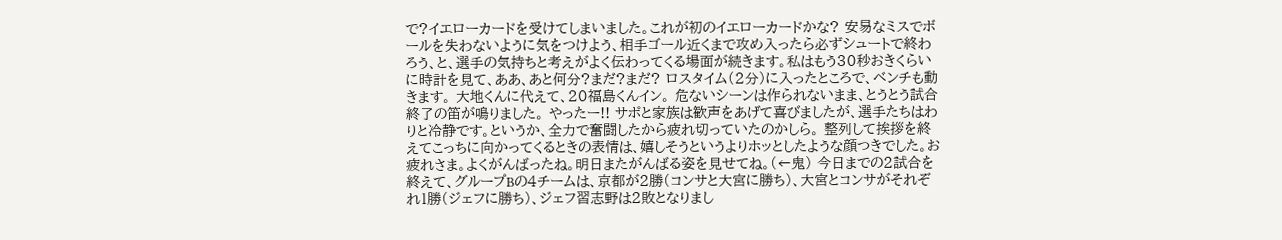で?イエローカードを受けてしまいました。これが初のイエローカードかな? 安易なミスでボールを失わないように気をつけよう、相手ゴール近くまで攻め入ったら必ずシュートで終わろう、と、選手の気持ちと考えがよく伝わってくる場面が続きます。私はもう30秒おきくらいに時計を見て、ああ、あと何分?まだ?まだ? ロスタイム(2分)に入ったところで、ベンチも動きます。 大地くんに代えて、20福島くんイン。 危ないシーンは作られないまま、とうとう試合終了の笛が鳴りました。 やったー!! サポと家族は歓声をあげて喜びましたが、選手たちはわりと冷静です。というか、全力で奮闘したから疲れ切っていたのかしら。 整列して挨拶を終えてこっちに向かってくるときの表情は、嬉しそうというよりホッとしたような顔つきでした。お疲れさま。よくがんばったね。明日またがんばる姿を見せてね。(←鬼) 今日までの2試合を終えて、グループBの4チームは、京都が2勝(コンサと大宮に勝ち)、大宮とコンサがそれぞれ1勝(ジェフに勝ち)、ジェフ習志野は2敗となりまし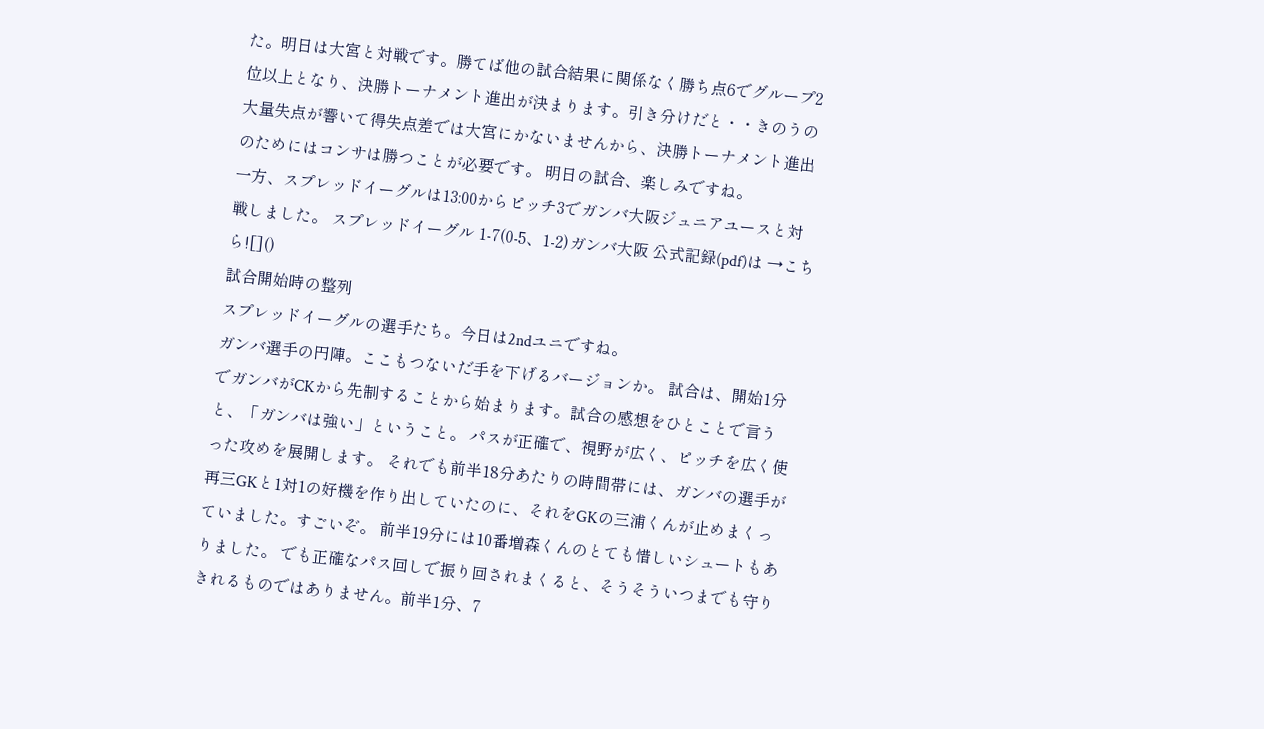た。明日は大宮と対戦です。勝てば他の試合結果に関係なく勝ち点6でグループ2位以上となり、決勝トーナメント進出が決まります。引き分けだと・・きのうの大量失点が響いて得失点差では大宮にかないませんから、決勝トーナメント進出のためにはコンサは勝つことが必要です。 明日の試合、楽しみですね。
一方、スプレッドイーグルは13:00からピッチ3でガンバ大阪ジュニアユースと対戦しました。 スプレッドイーグル 1-7(0-5、1-2)ガンバ大阪 公式記録(pdf)は →こちら![]()
試合開始時の整列
スプレッドイーグルの選手たち。今日は2ndユニですね。
ガンバ選手の円陣。ここもつないだ手を下げるバージョンか。 試合は、開始1分でガンバがCKから先制することから始まります。試合の感想をひとことで言うと、「ガンバは強い」ということ。 パスが正確で、視野が広く、ピッチを広く使った攻めを展開します。 それでも前半18分あたりの時間帯には、ガンバの選手が再三GKと1対1の好機を作り出していたのに、それをGKの三浦くんが止めまくっていました。すごいぞ。 前半19分には10番増森くんのとても惜しいシュートもありました。 でも正確なパス回しで振り回されまくると、そうそういつまでも守りきれるものではありません。前半1分、7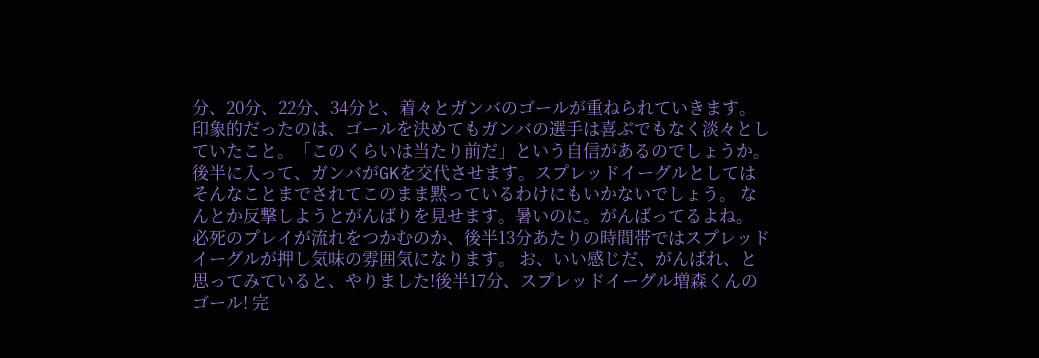分、20分、22分、34分と、着々とガンバのゴールが重ねられていきます。 印象的だったのは、ゴールを決めてもガンバの選手は喜ぶでもなく淡々としていたこと。「このくらいは当たり前だ」という自信があるのでしょうか。 後半に入って、ガンバがGKを交代させます。スプレッドイーグルとしてはそんなことまでされてこのまま黙っているわけにもいかないでしょう。 なんとか反撃しようとがんばりを見せます。暑いのに。がんばってるよね。 必死のプレイが流れをつかむのか、後半13分あたりの時間帯ではスプレッドイーグルが押し気味の雰囲気になります。 お、いい感じだ、がんばれ、と思ってみていると、やりました!後半17分、スプレッドイーグル増森くんのゴール! 完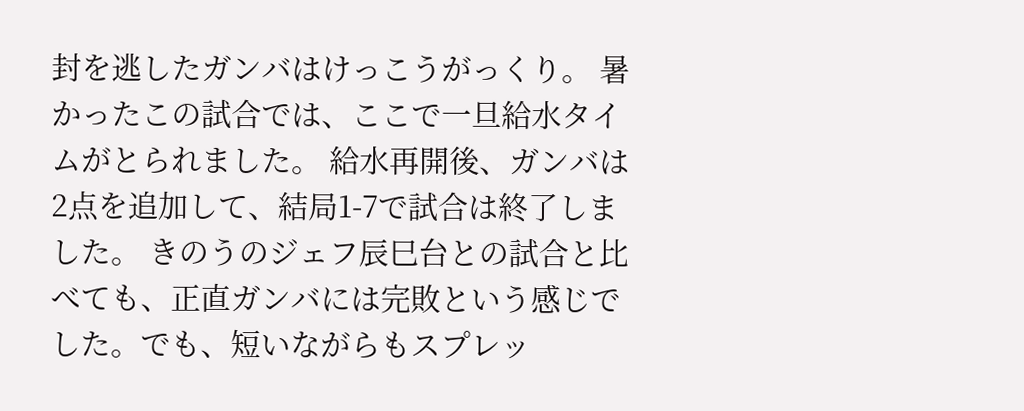封を逃したガンバはけっこうがっくり。 暑かったこの試合では、ここで一旦給水タイムがとられました。 給水再開後、ガンバは2点を追加して、結局1-7で試合は終了しました。 きのうのジェフ辰巳台との試合と比べても、正直ガンバには完敗という感じでした。でも、短いながらもスプレッ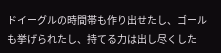ドイーグルの時間帯も作り出せたし、ゴールも挙げられたし、持てる力は出し尽くした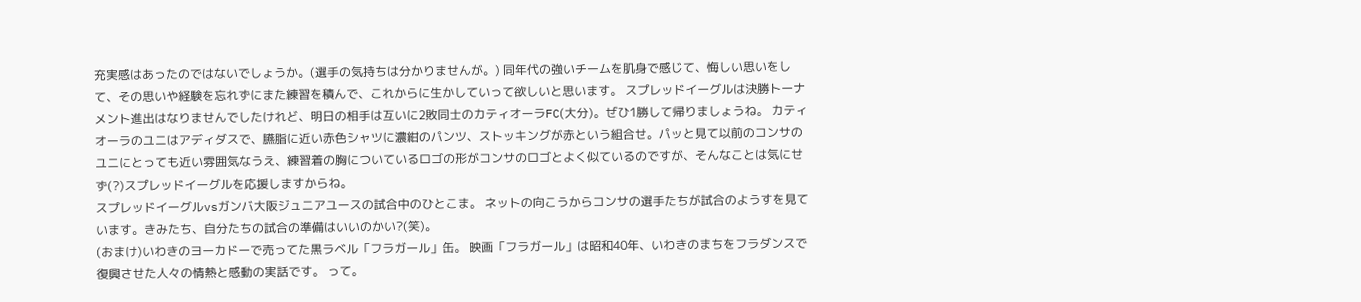充実感はあったのではないでしょうか。(選手の気持ちは分かりませんが。) 同年代の強いチームを肌身で感じて、悔しい思いをして、その思いや経験を忘れずにまた練習を積んで、これからに生かしていって欲しいと思います。 スプレッドイーグルは決勝トーナメント進出はなりませんでしたけれど、明日の相手は互いに2敗同士のカティオーラFC(大分)。ぜひ1勝して帰りましょうね。 カティオーラのユニはアディダスで、臙脂に近い赤色シャツに濃紺のパンツ、ストッキングが赤という組合せ。パッと見て以前のコンサのユニにとっても近い雰囲気なうえ、練習着の胸についているロゴの形がコンサのロゴとよく似ているのですが、そんなことは気にせず(?)スプレッドイーグルを応援しますからね。
スプレッドイーグルvsガンバ大阪ジュニアユースの試合中のひとこま。 ネットの向こうからコンサの選手たちが試合のようすを見ています。きみたち、自分たちの試合の準備はいいのかい?(笑)。
(おまけ)いわきのヨーカドーで売ってた黒ラベル「フラガール」缶。 映画「フラガール」は昭和40年、いわきのまちをフラダンスで復興させた人々の情熱と感動の実話です。 って。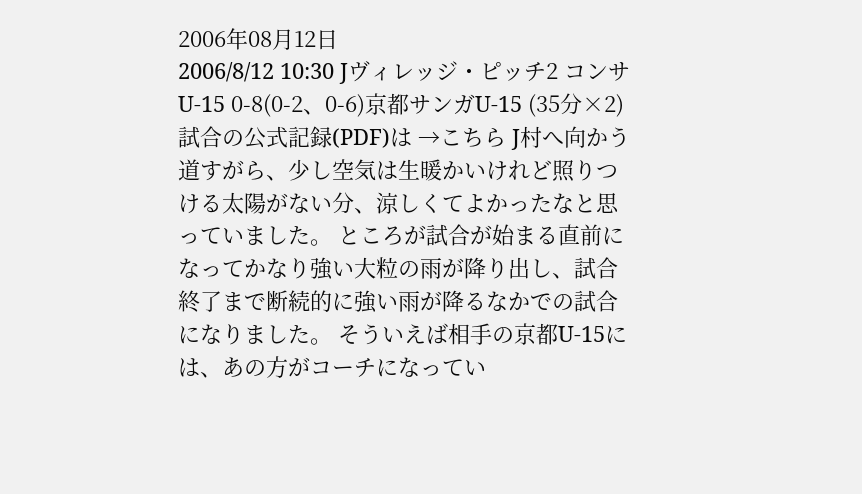2006年08月12日
2006/8/12 10:30 Jヴィレッジ・ピッチ2 コンサU-15 0-8(0-2、0-6)京都サンガU-15 (35分×2) 試合の公式記録(PDF)は →こちら J村へ向かう道すがら、少し空気は生暖かいけれど照りつける太陽がない分、涼しくてよかったなと思っていました。 ところが試合が始まる直前になってかなり強い大粒の雨が降り出し、試合終了まで断続的に強い雨が降るなかでの試合になりました。 そういえば相手の京都U-15には、あの方がコーチになってい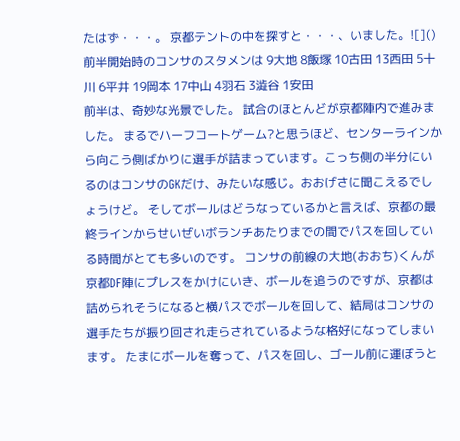たはず・・・。 京都テントの中を探すと・・・、いました。![]()
前半開始時のコンサのスタメンは 9大地 8飯塚 10古田 13西田 5十川 6平井 19岡本 17中山 4羽石 3澁谷 1安田
前半は、奇妙な光景でした。 試合のほとんどが京都陣内で進みました。 まるでハーフコートゲーム?と思うほど、センターラインから向こう側ばかりに選手が詰まっています。こっち側の半分にいるのはコンサのGKだけ、みたいな感じ。おおげさに聞こえるでしょうけど。 そしてボールはどうなっているかと言えば、京都の最終ラインからせいぜいボランチあたりまでの間でパスを回している時間がとても多いのです。 コンサの前線の大地(おおち)くんが京都DF陣にプレスをかけにいき、ボールを追うのですが、京都は詰められそうになると横パスでボールを回して、結局はコンサの選手たちが振り回され走らされているような格好になってしまいます。 たまにボールを奪って、パスを回し、ゴール前に運ぼうと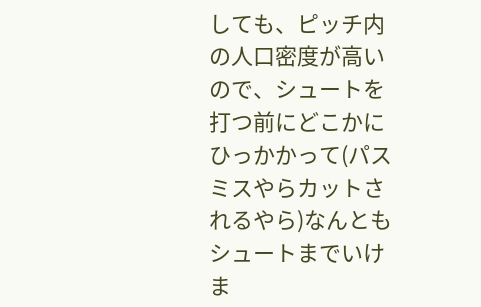しても、ピッチ内の人口密度が高いので、シュートを打つ前にどこかにひっかかって(パスミスやらカットされるやら)なんともシュートまでいけま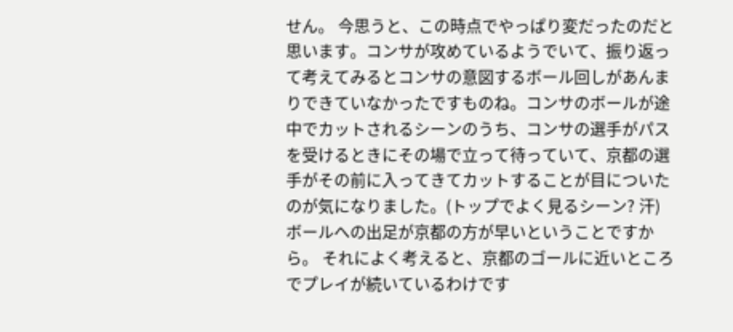せん。 今思うと、この時点でやっぱり変だったのだと思います。コンサが攻めているようでいて、振り返って考えてみるとコンサの意図するボール回しがあんまりできていなかったですものね。コンサのボールが途中でカットされるシーンのうち、コンサの選手がパスを受けるときにその場で立って待っていて、京都の選手がその前に入ってきてカットすることが目についたのが気になりました。(トップでよく見るシーン? 汗) ボールへの出足が京都の方が早いということですから。 それによく考えると、京都のゴールに近いところでプレイが続いているわけです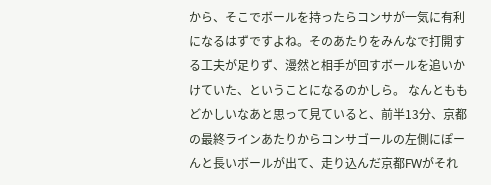から、そこでボールを持ったらコンサが一気に有利になるはずですよね。そのあたりをみんなで打開する工夫が足りず、漫然と相手が回すボールを追いかけていた、ということになるのかしら。 なんとももどかしいなあと思って見ていると、前半13分、京都の最終ラインあたりからコンサゴールの左側にぽーんと長いボールが出て、走り込んだ京都FWがそれ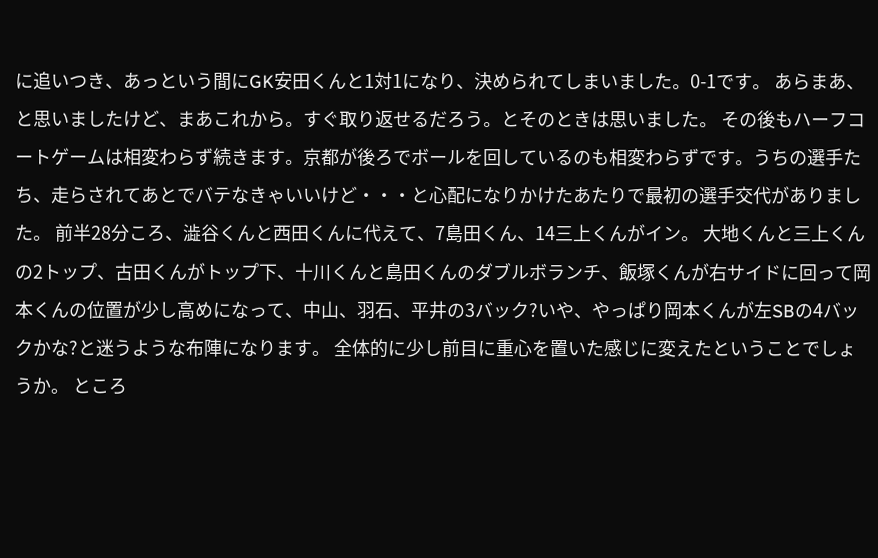に追いつき、あっという間にGK安田くんと1対1になり、決められてしまいました。0-1です。 あらまあ、と思いましたけど、まあこれから。すぐ取り返せるだろう。とそのときは思いました。 その後もハーフコートゲームは相変わらず続きます。京都が後ろでボールを回しているのも相変わらずです。うちの選手たち、走らされてあとでバテなきゃいいけど・・・と心配になりかけたあたりで最初の選手交代がありました。 前半28分ころ、澁谷くんと西田くんに代えて、7島田くん、14三上くんがイン。 大地くんと三上くんの2トップ、古田くんがトップ下、十川くんと島田くんのダブルボランチ、飯塚くんが右サイドに回って岡本くんの位置が少し高めになって、中山、羽石、平井の3バック?いや、やっぱり岡本くんが左SBの4バックかな?と迷うような布陣になります。 全体的に少し前目に重心を置いた感じに変えたということでしょうか。 ところ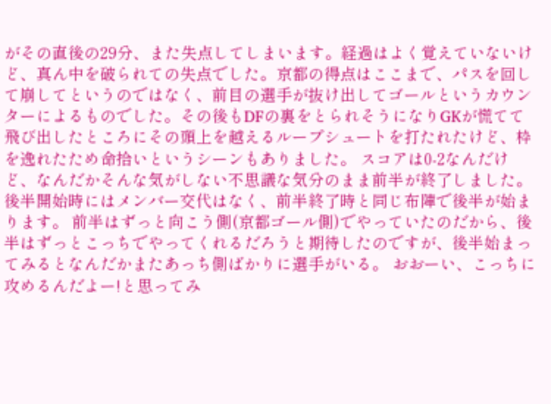がその直後の29分、また失点してしまいます。経過はよく覚えていないけど、真ん中を破られての失点でした。京都の得点はここまで、パスを回して崩してというのではなく、前目の選手が抜け出してゴールというカウンターによるものでした。その後もDFの裏をとられそうになりGKが慌てて飛び出したところにその頭上を越えるループシュートを打たれたけど、枠を逸れたため命拾いというシーンもありました。 スコアは0-2なんだけど、なんだかそんな気がしない不思議な気分のまま前半が終了しました。
後半開始時にはメンバー交代はなく、前半終了時と同じ布陣で後半が始まります。 前半はずっと向こう側(京都ゴール側)でやっていたのだから、後半はずっとこっちでやってくれるだろうと期待したのですが、後半始まってみるとなんだかまたあっち側ばかりに選手がいる。 おおーい、こっちに攻めるんだよー!と思ってみ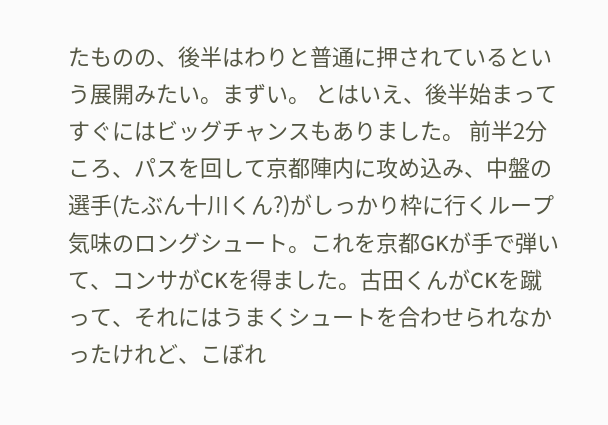たものの、後半はわりと普通に押されているという展開みたい。まずい。 とはいえ、後半始まってすぐにはビッグチャンスもありました。 前半2分ころ、パスを回して京都陣内に攻め込み、中盤の選手(たぶん十川くん?)がしっかり枠に行くループ気味のロングシュート。これを京都GKが手で弾いて、コンサがCKを得ました。古田くんがCKを蹴って、それにはうまくシュートを合わせられなかったけれど、こぼれ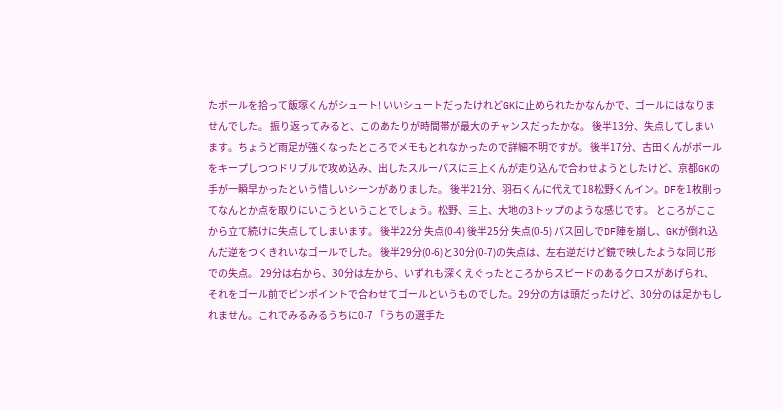たボールを拾って飯塚くんがシュート! いいシュートだったけれどGKに止められたかなんかで、ゴールにはなりませんでした。 振り返ってみると、このあたりが時間帯が最大のチャンスだったかな。 後半13分、失点してしまいます。ちょうど雨足が強くなったところでメモもとれなかったので詳細不明ですが。 後半17分、古田くんがボールをキープしつつドリブルで攻め込み、出したスルーパスに三上くんが走り込んで合わせようとしたけど、京都GKの手が一瞬早かったという惜しいシーンがありました。 後半21分、羽石くんに代えて18松野くんイン。DFを1枚削ってなんとか点を取りにいこうということでしょう。松野、三上、大地の3トップのような感じです。 ところがここから立て続けに失点してしまいます。 後半22分 失点(0-4) 後半25分 失点(0-5) パス回しでDF陣を崩し、GKが倒れ込んだ逆をつくきれいなゴールでした。 後半29分(0-6)と30分(0-7)の失点は、左右逆だけど鏡で映したような同じ形での失点。 29分は右から、30分は左から、いずれも深くえぐったところからスピードのあるクロスがあげられ、それをゴール前でピンポイントで合わせてゴールというものでした。29分の方は頭だったけど、30分のは足かもしれません。これでみるみるうちに0-7 「うちの選手た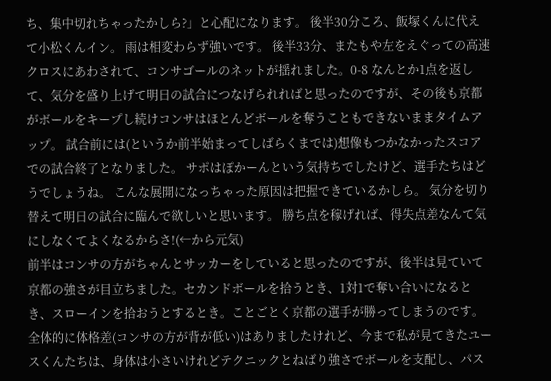ち、集中切れちゃったかしら?」と心配になります。 後半30分ころ、飯塚くんに代えて小松くんイン。 雨は相変わらず強いです。 後半33分、またもや左をえぐっての高速クロスにあわされて、コンサゴールのネットが揺れました。0-8 なんとか1点を返して、気分を盛り上げて明日の試合につなげられればと思ったのですが、その後も京都がボールをキープし続けコンサはほとんどボールを奪うこともできないままタイムアップ。 試合前には(というか前半始まってしばらくまでは)想像もつかなかったスコアでの試合終了となりました。 サポはぽかーんという気持ちでしたけど、選手たちはどうでしょうね。 こんな展開になっちゃった原因は把握できているかしら。 気分を切り替えて明日の試合に臨んで欲しいと思います。 勝ち点を稼げれば、得失点差なんて気にしなくてよくなるからさ!(←から元気)
前半はコンサの方がちゃんとサッカーをしていると思ったのですが、後半は見ていて京都の強さが目立ちました。セカンドボールを拾うとき、1対1で奪い合いになるとき、スローインを拾おうとするとき。ことごとく京都の選手が勝ってしまうのです。全体的に体格差(コンサの方が背が低い)はありましたけれど、今まで私が見てきたユースくんたちは、身体は小さいけれどテクニックとねばり強さでボールを支配し、パス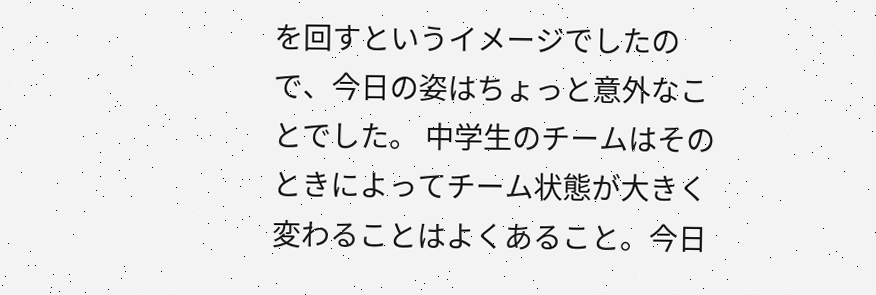を回すというイメージでしたので、今日の姿はちょっと意外なことでした。 中学生のチームはそのときによってチーム状態が大きく変わることはよくあること。今日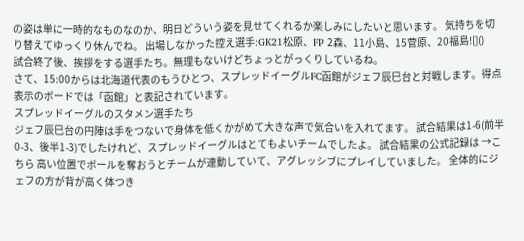の姿は単に一時的なものなのか、明日どういう姿を見せてくれるか楽しみにしたいと思います。 気持ちを切り替えてゆっくり休んでね。 出場しなかった控え選手:GK21松原、FP 2森、11小島、15菅原、20福島![]()
試合終了後、挨拶をする選手たち。無理もないけどちょっとがっくりしているね。
さて、15:00からは北海道代表のもうひとつ、スプレッドイーグルFC函館がジェフ辰巳台と対戦します。得点表示のボードでは「函館」と表記されています。
スプレッドイーグルのスタメン選手たち
ジェフ辰巳台の円陣は手をつないで身体を低くかがめて大きな声で気合いを入れてます。 試合結果は1-6(前半0-3、後半1-3)でしたけれど、スプレッドイーグルはとてもよいチームでしたよ。 試合結果の公式記録は →こちら 高い位置でボールを奪おうとチームが連動していて、アグレッシブにプレイしていました。 全体的にジェフの方が背が高く体つき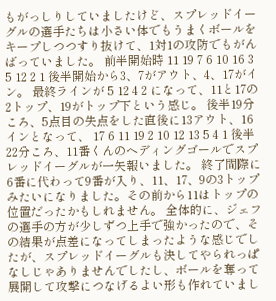もがっしりしていましたけど、スプレッドイーグルの選手たちは小さい体でもうまくボールをキープしつつすり抜けて、1対1の攻防でもがんばっていました。 前半開始時 11 19 7 6 10 16 3 5 12 2 1 後半開始から3、7がアウト、4、17がイン。 最終ラインが 5 12 4 2 になって、11と17の2トップ、19がトップ下という感じ。 後半19分ころ、5点目の失点をした直後に13アウト、16インとなって、 17 6 11 19 2 10 12 13 5 4 1 後半22分ころ、11番くんのヘディングゴールでスプレッドイーグルが一矢報いました。 終了間際に6番に代わって9番が入り、11、17、9の3トップみたいになりました。その前から11はトップの位置だったかもしれません。 全体的に、ジェフの選手の方が少しずつ上手で強かったので、その結果が点差になってしまったような感じでしたが、スプレッドイーグルも決してやられっぱなしじゃありませんでしたし、ボールを奪って展開して攻撃につなげるよい形も作れていまし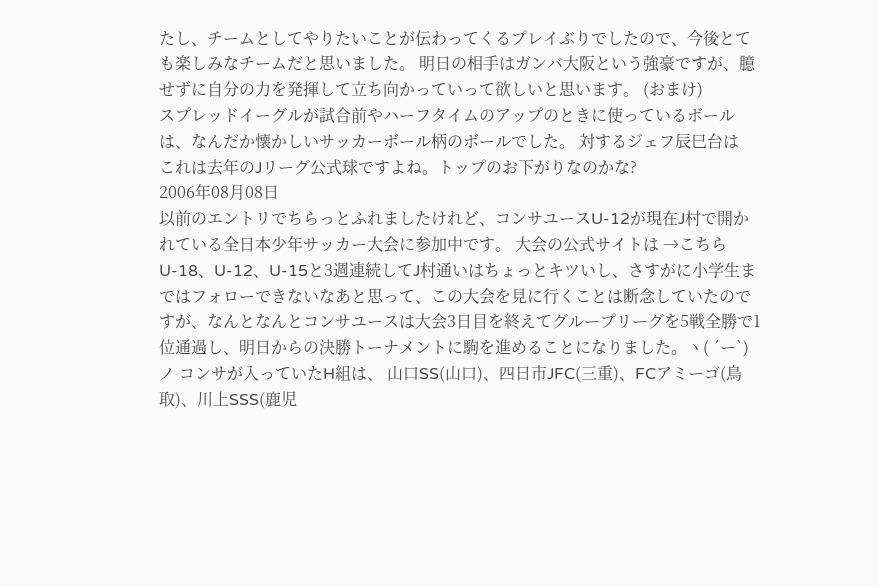たし、チームとしてやりたいことが伝わってくるプレイぶりでしたので、今後とても楽しみなチームだと思いました。 明日の相手はガンバ大阪という強豪ですが、臆せずに自分の力を発揮して立ち向かっていって欲しいと思います。 (おまけ)
スプレッドイーグルが試合前やハーフタイムのアップのときに使っているボールは、なんだか懐かしいサッカーボール柄のボールでした。 対するジェフ辰巳台は
これは去年のJリーグ公式球ですよね。トップのお下がりなのかな?
2006年08月08日
以前のエントリでちらっとふれましたけれど、コンサユースU-12が現在J村で開かれている全日本少年サッカー大会に参加中です。 大会の公式サイトは →こちら U-18、U-12、U-15と3週連続してJ村通いはちょっとキツいし、さすがに小学生まではフォローできないなあと思って、この大会を見に行くことは断念していたのですが、なんとなんとコンサユースは大会3日目を終えてグループリーグを5戦全勝で1位通過し、明日からの決勝トーナメントに駒を進めることになりました。ヽ( ´ー`)ノ コンサが入っていたH組は、 山口SS(山口)、四日市JFC(三重)、FCアミーゴ(鳥取)、川上SSS(鹿児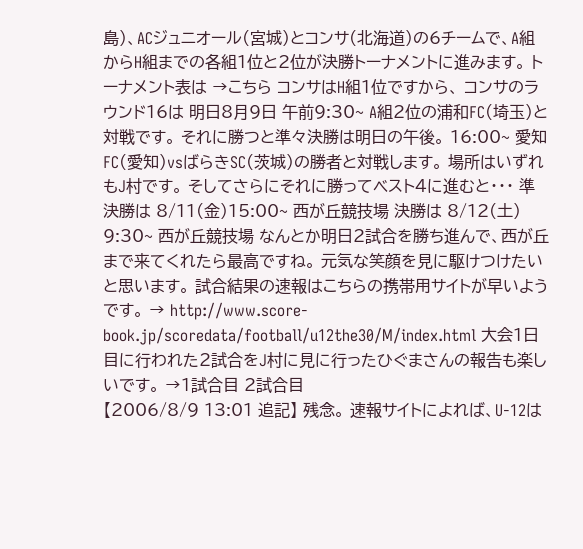島)、ACジュニオール(宮城)とコンサ(北海道)の6チームで、A組からH組までの各組1位と2位が決勝トーナメントに進みます。 トーナメント表は →こちら コンサはH組1位ですから、 コンサのラウンド16は 明日8月9日 午前9:30~ A組2位の浦和FC(埼玉)と対戦です。 それに勝つと準々決勝は明日の午後。 16:00~ 愛知FC(愛知)vsばらきSC(茨城)の勝者と対戦します。 場所はいずれもJ村です。 そしてさらにそれに勝ってベスト4に進むと・・・ 準決勝は 8/11(金)15:00~ 西が丘競技場 決勝は 8/12(土) 9:30~ 西が丘競技場 なんとか明日2試合を勝ち進んで、西が丘まで来てくれたら最高ですね。 元気な笑顔を見に駆けつけたいと思います。 試合結果の速報はこちらの携帯用サイトが早いようです。 → http://www.score-book.jp/scoredata/football/u12the30/M/index.html 大会1日目に行われた2試合をJ村に見に行ったひぐまさんの報告も楽しいです。 →1試合目 2試合目
【2006/8/9 13:01 追記】 残念。 速報サイトによれば、U-12は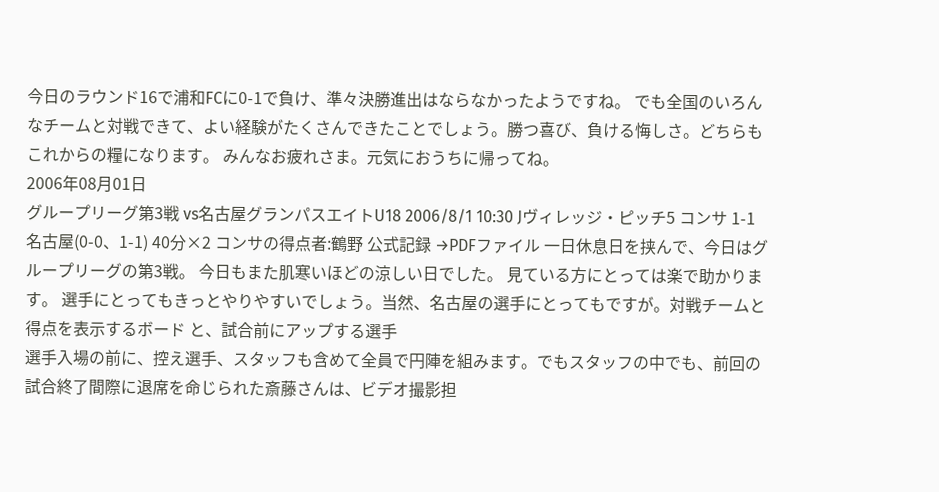今日のラウンド16で浦和FCに0-1で負け、準々決勝進出はならなかったようですね。 でも全国のいろんなチームと対戦できて、よい経験がたくさんできたことでしょう。勝つ喜び、負ける悔しさ。どちらもこれからの糧になります。 みんなお疲れさま。元気におうちに帰ってね。
2006年08月01日
グループリーグ第3戦 vs名古屋グランパスエイトU18 2006/8/1 10:30 Jヴィレッジ・ピッチ5 コンサ 1-1 名古屋(0-0、1-1) 40分×2 コンサの得点者:鶴野 公式記録 →PDFファイル 一日休息日を挟んで、今日はグループリーグの第3戦。 今日もまた肌寒いほどの涼しい日でした。 見ている方にとっては楽で助かります。 選手にとってもきっとやりやすいでしょう。当然、名古屋の選手にとってもですが。対戦チームと得点を表示するボード と、試合前にアップする選手
選手入場の前に、控え選手、スタッフも含めて全員で円陣を組みます。でもスタッフの中でも、前回の試合終了間際に退席を命じられた斎藤さんは、ビデオ撮影担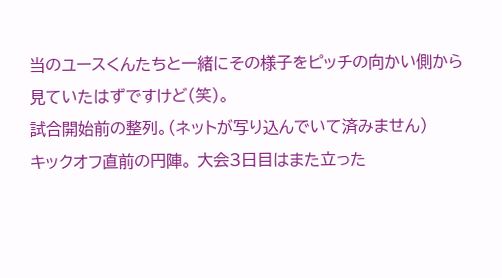当のユースくんたちと一緒にその様子をピッチの向かい側から見ていたはずですけど(笑)。
試合開始前の整列。(ネットが写り込んでいて済みません)
キックオフ直前の円陣。 大会3日目はまた立った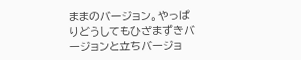ままのバージョン。やっぱりどうしてもひざまずきバージョンと立ちバージョ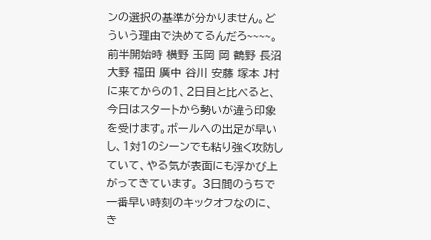ンの選択の基準が分かりません。どういう理由で決めてるんだろ~~~~。
前半開始時 横野 玉岡 岡 鶴野 長沼 大野 福田 廣中 谷川 安藤 塚本 J村に来てからの1、2日目と比べると、今日はスタートから勢いが違う印象を受けます。ボールへの出足が早いし、1対1のシーンでも粘り強く攻防していて、やる気が表面にも浮かび上がってきています。 3日間のうちで一番早い時刻のキックオフなのに、き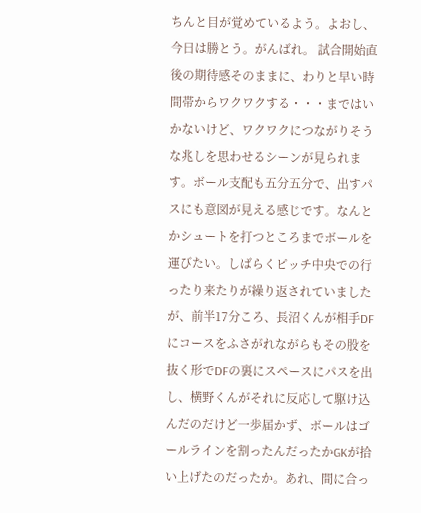ちんと目が覚めているよう。よおし、今日は勝とう。がんばれ。 試合開始直後の期待感そのままに、わりと早い時間帯からワクワクする・・・まではいかないけど、ワクワクにつながりそうな兆しを思わせるシーンが見られます。ボール支配も五分五分で、出すパスにも意図が見える感じです。なんとかシュートを打つところまでボールを運びたい。しばらくピッチ中央での行ったり来たりが繰り返されていましたが、前半17分ころ、長沼くんが相手DFにコースをふさがれながらもその股を抜く形でDFの裏にスペースにパスを出し、横野くんがそれに反応して駆け込んだのだけど一歩届かず、ボールはゴールラインを割ったんだったかGKが拾い上げたのだったか。あれ、間に合っ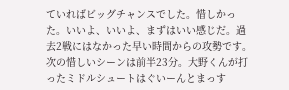ていればビッグチャンスでした。惜しかった。いいよ、いいよ、まずはいい感じだ。過去2戦にはなかった早い時間からの攻勢です。 次の惜しいシーンは前半23分。大野くんが打ったミドルシュートはぐいーんとまっす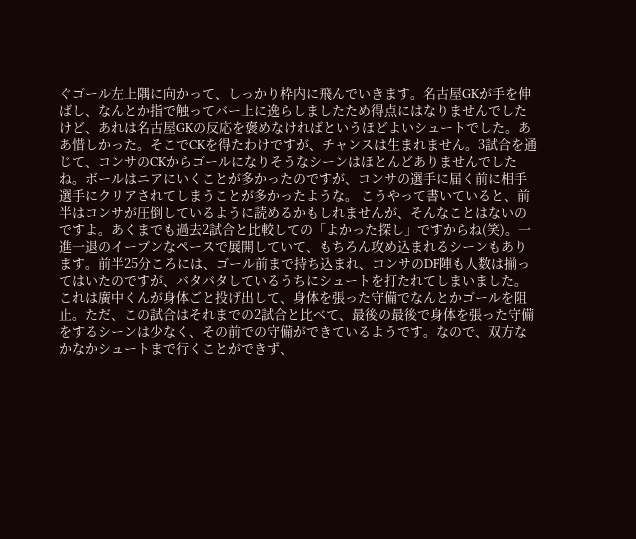ぐゴール左上隅に向かって、しっかり枠内に飛んでいきます。名古屋GKが手を伸ばし、なんとか指で触ってバー上に逸らしましたため得点にはなりませんでしたけど、あれは名古屋GKの反応を褒めなければというほどよいシュートでした。ああ惜しかった。そこでCKを得たわけですが、チャンスは生まれません。3試合を通じて、コンサのCKからゴールになりそうなシーンはほとんどありませんでしたね。ボールはニアにいくことが多かったのですが、コンサの選手に届く前に相手選手にクリアされてしまうことが多かったような。 こうやって書いていると、前半はコンサが圧倒しているように読めるかもしれませんが、そんなことはないのですよ。あくまでも過去2試合と比較しての「よかった探し」ですからね(笑)。一進一退のイーブンなペースで展開していて、もちろん攻め込まれるシーンもあります。前半25分ころには、ゴール前まで持ち込まれ、コンサのDF陣も人数は揃ってはいたのですが、バタバタしているうちにシュートを打たれてしまいました。これは廣中くんが身体ごと投げ出して、身体を張った守備でなんとかゴールを阻止。ただ、この試合はそれまでの2試合と比べて、最後の最後で身体を張った守備をするシーンは少なく、その前での守備ができているようです。なので、双方なかなかシュートまで行くことができず、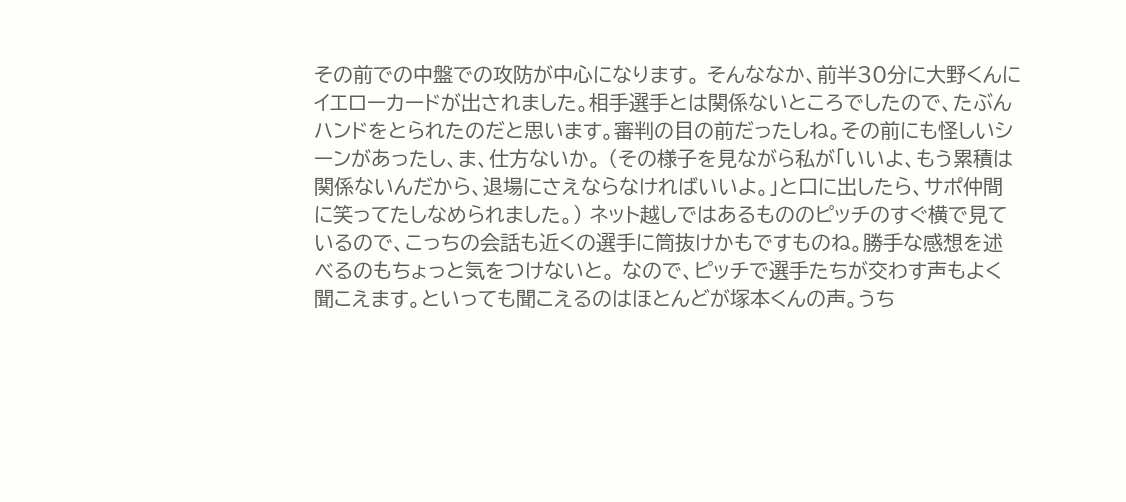その前での中盤での攻防が中心になります。 そんななか、前半30分に大野くんにイエローカードが出されました。相手選手とは関係ないところでしたので、たぶんハンドをとられたのだと思います。審判の目の前だったしね。その前にも怪しいシーンがあったし、ま、仕方ないか。 (その様子を見ながら私が「いいよ、もう累積は関係ないんだから、退場にさえならなければいいよ。」と口に出したら、サポ仲間に笑ってたしなめられました。) ネット越しではあるもののピッチのすぐ横で見ているので、こっちの会話も近くの選手に筒抜けかもですものね。勝手な感想を述べるのもちょっと気をつけないと。 なので、ピッチで選手たちが交わす声もよく聞こえます。といっても聞こえるのはほとんどが塚本くんの声。うち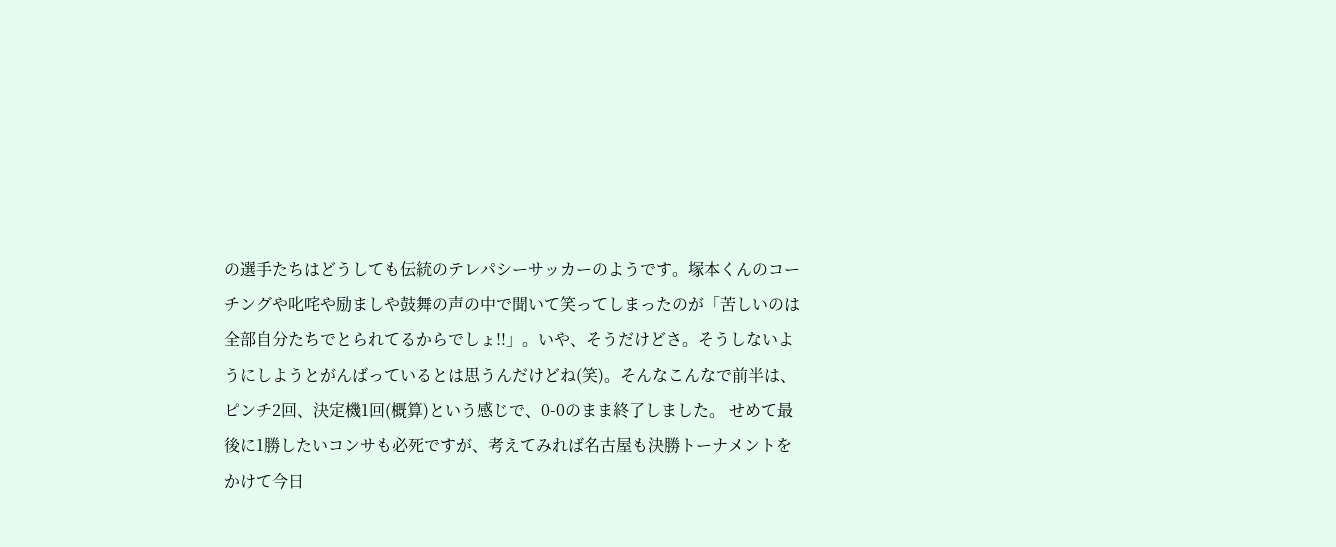の選手たちはどうしても伝統のテレパシーサッカーのようです。塚本くんのコーチングや叱咤や励ましや鼓舞の声の中で聞いて笑ってしまったのが「苦しいのは全部自分たちでとられてるからでしょ!!」。いや、そうだけどさ。そうしないようにしようとがんばっているとは思うんだけどね(笑)。そんなこんなで前半は、ピンチ2回、決定機1回(概算)という感じで、0-0のまま終了しました。 せめて最後に1勝したいコンサも必死ですが、考えてみれば名古屋も決勝トーナメントをかけて今日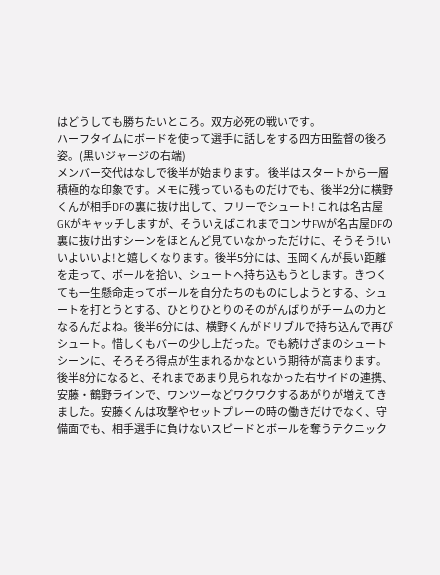はどうしても勝ちたいところ。双方必死の戦いです。
ハーフタイムにボードを使って選手に話しをする四方田監督の後ろ姿。(黒いジャージの右端)
メンバー交代はなしで後半が始まります。 後半はスタートから一層積極的な印象です。メモに残っているものだけでも、後半2分に横野くんが相手DFの裏に抜け出して、フリーでシュート! これは名古屋GKがキャッチしますが、そういえばこれまでコンサFWが名古屋DFの裏に抜け出すシーンをほとんど見ていなかっただけに、そうそう!いいよいいよ!と嬉しくなります。後半5分には、玉岡くんが長い距離を走って、ボールを拾い、シュートへ持ち込もうとします。きつくても一生懸命走ってボールを自分たちのものにしようとする、シュートを打とうとする、ひとりひとりのそのがんばりがチームの力となるんだよね。後半6分には、横野くんがドリブルで持ち込んで再びシュート。惜しくもバーの少し上だった。でも続けざまのシュートシーンに、そろそろ得点が生まれるかなという期待が高まります。 後半8分になると、それまであまり見られなかった右サイドの連携、安藤・鶴野ラインで、ワンツーなどワクワクするあがりが増えてきました。安藤くんは攻撃やセットプレーの時の働きだけでなく、守備面でも、相手選手に負けないスピードとボールを奪うテクニック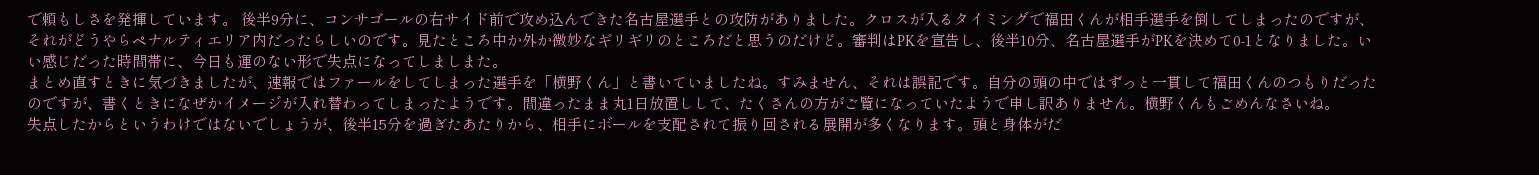で頼もしさを発揮しています。 後半9分に、コンサゴールの右サイド前で攻め込んできた名古屋選手との攻防がありました。クロスが入るタイミングで福田くんが相手選手を倒してしまったのですが、それがどうやらペナルティエリア内だったらしいのです。見たところ中か外か微妙なギリギリのところだと思うのだけど。審判はPKを宣告し、後半10分、名古屋選手がPKを決めて0-1となりました。いい感じだった時間帯に、今日も運のない形で失点になってしましまた。
まとめ直すときに気づきましたが、速報ではファールをしてしまった選手を「横野くん」と書いていましたね。すみません、それは誤記です。自分の頭の中ではずっと一貫して福田くんのつもりだったのですが、書くときになぜかイメージが入れ替わってしまったようです。間違ったまま丸1日放置しして、たくさんの方がご覧になっていたようで申し訳ありません。横野くんもごめんなさいね。
失点したからというわけではないでしょうが、後半15分を過ぎたあたりから、相手にボールを支配されて振り回される展開が多くなります。頭と身体がだ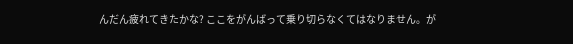んだん疲れてきたかな? ここをがんばって乗り切らなくてはなりません。が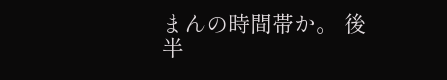まんの時間帯か。 後半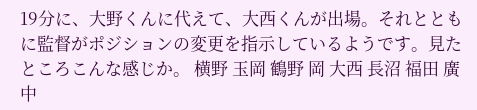19分に、大野くんに代えて、大西くんが出場。それとともに監督がポジションの変更を指示しているようです。見たところこんな感じか。 横野 玉岡 鶴野 岡 大西 長沼 福田 廣中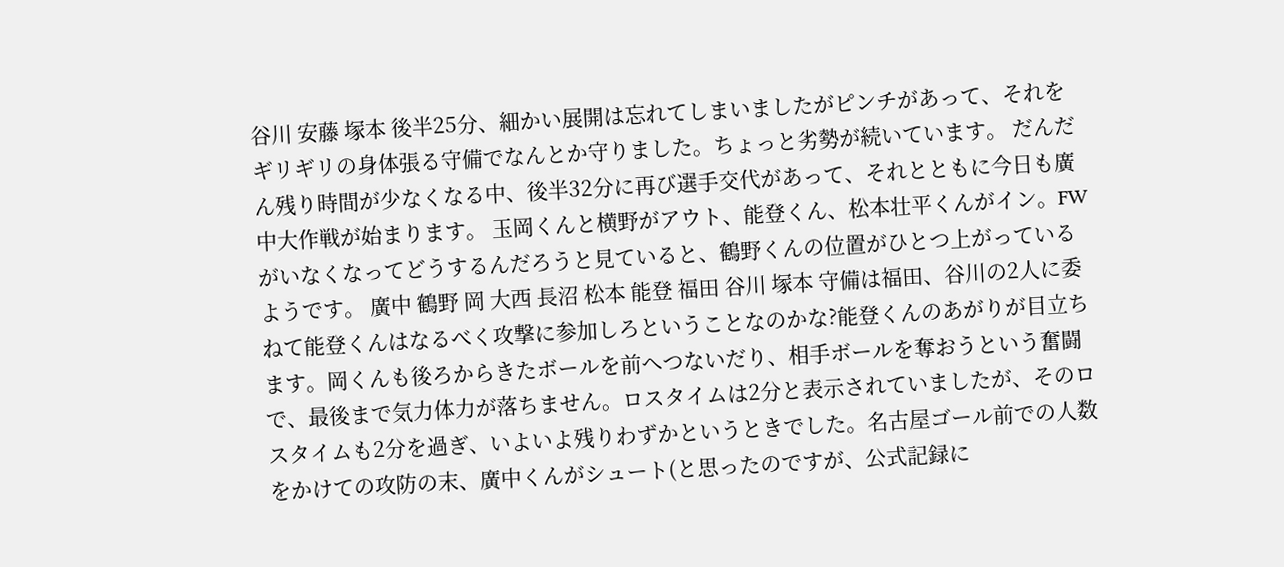谷川 安藤 塚本 後半25分、細かい展開は忘れてしまいましたがピンチがあって、それをギリギリの身体張る守備でなんとか守りました。ちょっと劣勢が続いています。 だんだん残り時間が少なくなる中、後半32分に再び選手交代があって、それとともに今日も廣中大作戦が始まります。 玉岡くんと横野がアウト、能登くん、松本壮平くんがイン。FWがいなくなってどうするんだろうと見ていると、鶴野くんの位置がひとつ上がっているようです。 廣中 鶴野 岡 大西 長沼 松本 能登 福田 谷川 塚本 守備は福田、谷川の2人に委ねて能登くんはなるべく攻撃に参加しろということなのかな?能登くんのあがりが目立ちます。岡くんも後ろからきたボールを前へつないだり、相手ボールを奪おうという奮闘で、最後まで気力体力が落ちません。ロスタイムは2分と表示されていましたが、そのロスタイムも2分を過ぎ、いよいよ残りわずかというときでした。名古屋ゴール前での人数をかけての攻防の末、廣中くんがシュート(と思ったのですが、公式記録に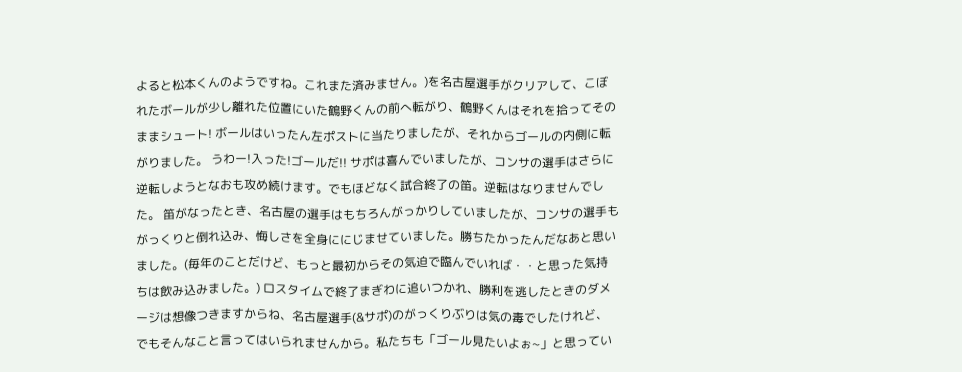よると松本くんのようですね。これまた済みません。)を名古屋選手がクリアして、こぼれたボールが少し離れた位置にいた鶴野くんの前へ転がり、鶴野くんはそれを拾ってそのままシュート! ボールはいったん左ポストに当たりましたが、それからゴールの内側に転がりました。 うわー!入った!ゴールだ!! サポは喜んでいましたが、コンサの選手はさらに逆転しようとなおも攻め続けます。でもほどなく試合終了の笛。逆転はなりませんでした。 笛がなったとき、名古屋の選手はもちろんがっかりしていましたが、コンサの選手もがっくりと倒れ込み、悔しさを全身ににじませていました。勝ちたかったんだなあと思いました。(毎年のことだけど、もっと最初からその気迫で臨んでいれば・・と思った気持ちは飲み込みました。) ロスタイムで終了まぎわに追いつかれ、勝利を逃したときのダメージは想像つきますからね、名古屋選手(&サポ)のがっくりぶりは気の毒でしたけれど、でもそんなこと言ってはいられませんから。私たちも「ゴール見たいよぉ~」と思ってい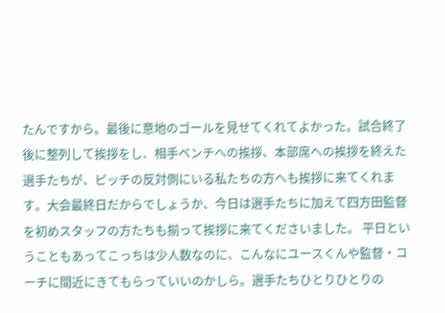たんですから。最後に意地のゴールを見せてくれてよかった。試合終了後に整列して挨拶をし、相手ベンチへの挨拶、本部席への挨拶を終えた選手たちが、ピッチの反対側にいる私たちの方へも挨拶に来てくれます。大会最終日だからでしょうか、今日は選手たちに加えて四方田監督を初めスタッフの方たちも揃って挨拶に来てくださいました。 平日ということもあってこっちは少人数なのに、こんなにユースくんや監督・コーチに間近にきてもらっていいのかしら。選手たちひとりひとりの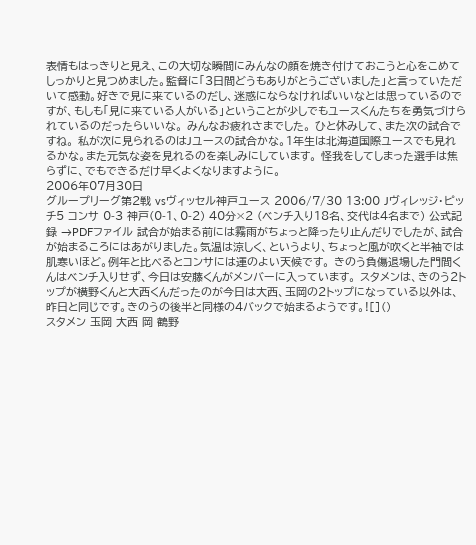表情もはっきりと見え、この大切な瞬間にみんなの顔を焼き付けておこうと心をこめてしっかりと見つめました。監督に「3日間どうもありがとうございました」と言っていただいて感動。好きで見に来ているのだし、迷惑にならなければいいなとは思っているのですが、もしも「見に来ている人がいる」ということが少しでもユースくんたちを勇気づけられているのだったらいいな。 みんなお疲れさまでした。 ひと休みして、また次の試合ですね。 私が次に見られるのはJユースの試合かな。1年生は北海道国際ユースでも見れるかな。また元気な姿を見れるのを楽しみにしています。 怪我をしてしまった選手は焦らずに、でもできるだけ早くよくなりますように。
2006年07月30日
グループリーグ第2戦 vsヴィッセル神戸ユース 2006/7/30 13:00 Jヴィレッジ・ピッチ5 コンサ 0-3 神戸(0-1、0-2) 40分×2 (ベンチ入り18名、交代は4名まで) 公式記録 →PDFファイル 試合が始まる前には霧雨がちょっと降ったり止んだりでしたが、試合が始まるころにはあがりました。気温は涼しく、というより、ちょっと風が吹くと半袖では肌寒いほど。例年と比べるとコンサには運のよい天候です。 きのう負傷退場した門間くんはベンチ入りせず、今日は安藤くんがメンバーに入っています。 スタメンは、きのう2トップが横野くんと大西くんだったのが今日は大西、玉岡の2トップになっている以外は、昨日と同じです。きのうの後半と同様の4バックで始まるようです。![]()
スタメン 玉岡 大西 岡 鶴野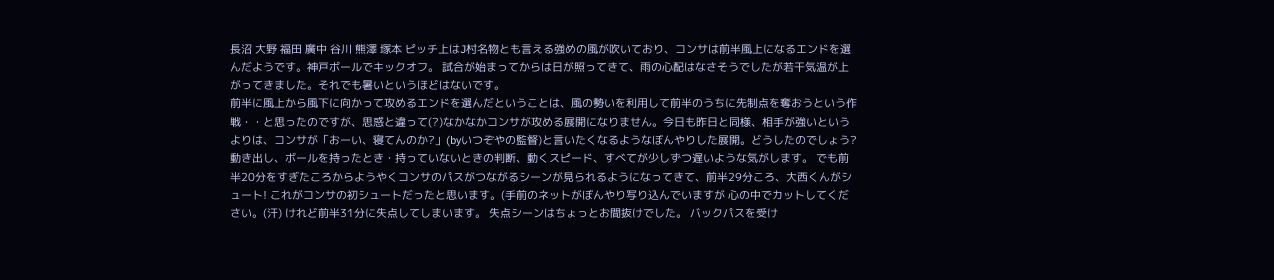長沼 大野 福田 廣中 谷川 熊澤 塚本 ピッチ上はJ村名物とも言える強めの風が吹いており、コンサは前半風上になるエンドを選んだようです。神戸ボールでキックオフ。 試合が始まってからは日が照ってきて、雨の心配はなさそうでしたが若干気温が上がってきました。それでも暑いというほどはないです。
前半に風上から風下に向かって攻めるエンドを選んだということは、風の勢いを利用して前半のうちに先制点を奪おうという作戦・・と思ったのですが、思惑と違って(?)なかなかコンサが攻める展開になりません。今日も昨日と同様、相手が強いというよりは、コンサが「おーい、寝てんのか?」(byいつぞやの監督)と言いたくなるようなぼんやりした展開。どうしたのでしょう? 動き出し、ボールを持ったとき・持っていないときの判断、動くスピード、すべてが少しずつ遅いような気がします。 でも前半20分をすぎたころからようやくコンサのパスがつながるシーンが見られるようになってきて、前半29分ころ、大西くんがシュート! これがコンサの初シュートだったと思います。(手前のネットがぼんやり写り込んでいますが 心の中でカットしてください。(汗) けれど前半31分に失点してしまいます。 失点シーンはちょっとお間抜けでした。 バックパスを受け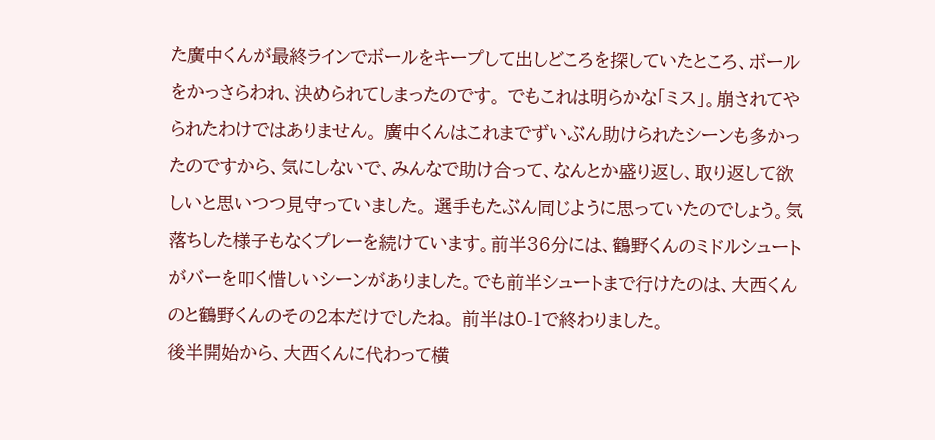た廣中くんが最終ラインでボールをキープして出しどころを探していたところ、ボールをかっさらわれ、決められてしまったのです。 でもこれは明らかな「ミス」。崩されてやられたわけではありません。 廣中くんはこれまでずいぶん助けられたシーンも多かったのですから、気にしないで、みんなで助け合って、なんとか盛り返し、取り返して欲しいと思いつつ見守っていました。 選手もたぶん同じように思っていたのでしょう。気落ちした様子もなくプレーを続けています。前半36分には、鶴野くんのミドルシュートがバーを叩く惜しいシーンがありました。でも前半シュートまで行けたのは、大西くんのと鶴野くんのその2本だけでしたね。 前半は0-1で終わりました。
後半開始から、大西くんに代わって横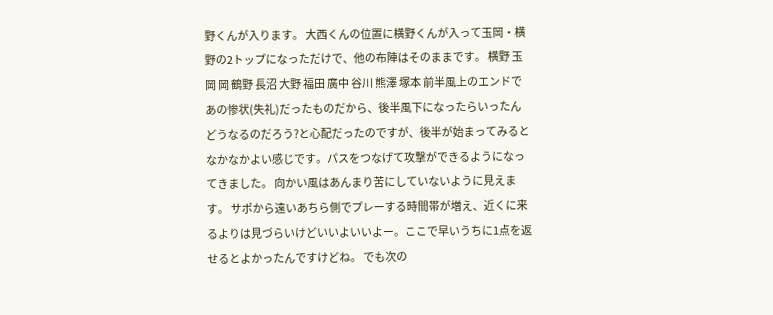野くんが入ります。 大西くんの位置に横野くんが入って玉岡・横野の2トップになっただけで、他の布陣はそのままです。 横野 玉岡 岡 鶴野 長沼 大野 福田 廣中 谷川 熊澤 塚本 前半風上のエンドであの惨状(失礼)だったものだから、後半風下になったらいったんどうなるのだろう?と心配だったのですが、後半が始まってみるとなかなかよい感じです。パスをつなげて攻撃ができるようになってきました。 向かい風はあんまり苦にしていないように見えます。 サポから遠いあちら側でプレーする時間帯が増え、近くに来るよりは見づらいけどいいよいいよー。ここで早いうちに1点を返せるとよかったんですけどね。 でも次の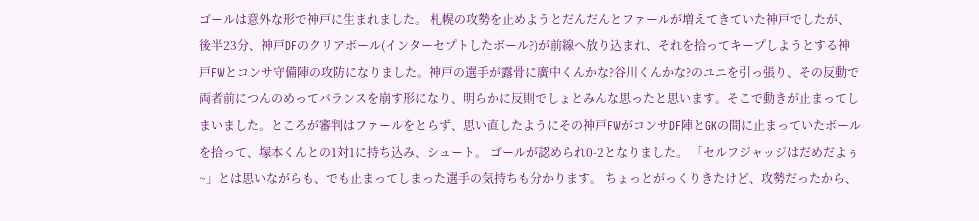ゴールは意外な形で神戸に生まれました。 札幌の攻勢を止めようとだんだんとファールが増えてきていた神戸でしたが、後半23分、神戸DFのクリアボール(インターセプトしたボール?)が前線へ放り込まれ、それを拾ってキープしようとする神戸FWとコンサ守備陣の攻防になりました。神戸の選手が露骨に廣中くんかな?谷川くんかな?のユニを引っ張り、その反動で両者前につんのめってバランスを崩す形になり、明らかに反則でしょとみんな思ったと思います。そこで動きが止まってしまいました。ところが審判はファールをとらず、思い直したようにその神戸FWがコンサDF陣とGKの間に止まっていたボールを拾って、塚本くんとの1対1に持ち込み、シュート。 ゴールが認められ0-2となりました。 「セルフジャッジはだめだよぅ~」とは思いながらも、でも止まってしまった選手の気持ちも分かります。 ちょっとがっくりきたけど、攻勢だったから、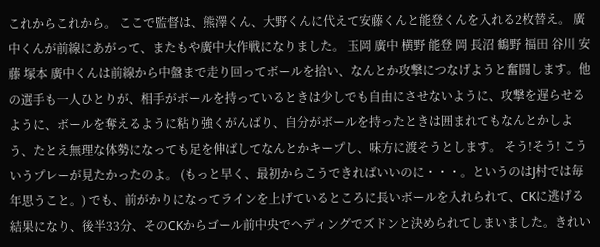これからこれから。 ここで監督は、熊澤くん、大野くんに代えて安藤くんと能登くんを入れる2枚替え。 廣中くんが前線にあがって、またもや廣中大作戦になりました。 玉岡 廣中 横野 能登 岡 長沼 鶴野 福田 谷川 安藤 塚本 廣中くんは前線から中盤まで走り回ってボールを拾い、なんとか攻撃につなげようと奮闘します。他の選手も一人ひとりが、相手がボールを持っているときは少しでも自由にさせないように、攻撃を遅らせるように、ボールを奪えるように粘り強くがんばり、自分がボールを持ったときは囲まれてもなんとかしよう、たとえ無理な体勢になっても足を伸ばしてなんとかキープし、味方に渡そうとします。 そう!そう! こういうプレーが見たかったのよ。 (もっと早く、最初からこうできればいいのに・・・。というのはJ村では毎年思うこと。) でも、前がかりになってラインを上げているところに長いボールを入れられて、CKに逃げる結果になり、後半33分、そのCKからゴール前中央でヘディングでズドンと決められてしまいました。きれい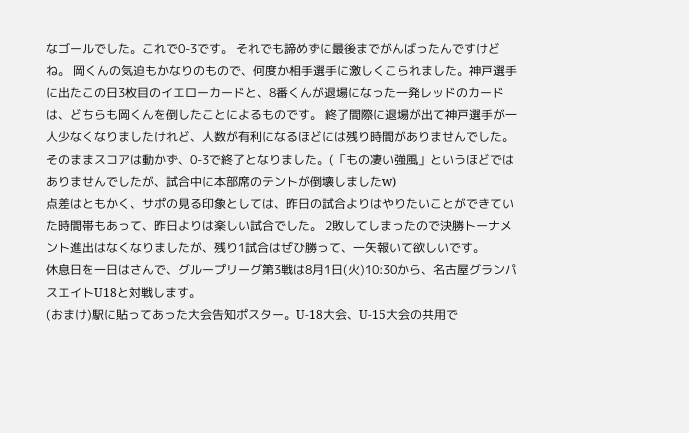なゴールでした。これで0-3です。 それでも諦めずに最後までがんばったんですけどね。 岡くんの気迫もかなりのもので、何度か相手選手に激しくこられました。神戸選手に出たこの日3枚目のイエローカードと、8番くんが退場になった一発レッドのカードは、どちらも岡くんを倒したことによるものです。 終了間際に退場が出て神戸選手が一人少なくなりましたけれど、人数が有利になるほどには残り時間がありませんでした。 そのままスコアは動かず、0-3で終了となりました。(「もの凄い強風」というほどではありませんでしたが、試合中に本部席のテントが倒壊しましたw)
点差はともかく、サポの見る印象としては、昨日の試合よりはやりたいことができていた時間帯もあって、昨日よりは楽しい試合でした。 2敗してしまったので決勝トーナメント進出はなくなりましたが、残り1試合はぜひ勝って、一矢報いて欲しいです。
休息日を一日はさんで、グループリーグ第3戦は8月1日(火)10:30から、名古屋グランパスエイトU18と対戦します。
(おまけ)駅に貼ってあった大会告知ポスター。U-18大会、U-15大会の共用で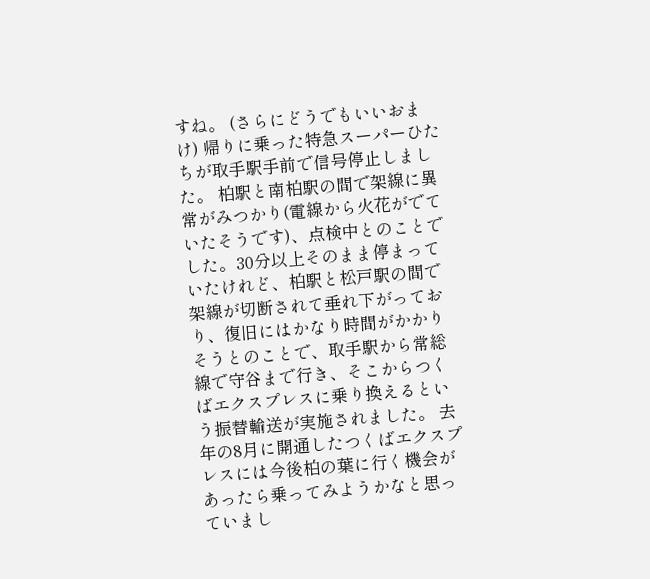すね。 (さらにどうでもいいおまけ) 帰りに乗った特急スーパーひたちが取手駅手前で信号停止しました。 柏駅と南柏駅の間で架線に異常がみつかり(電線から火花がでていたそうです)、点検中とのことでした。30分以上そのまま停まっていたけれど、柏駅と松戸駅の間で架線が切断されて垂れ下がっており、復旧にはかなり時間がかかりそうとのことで、取手駅から常総線で守谷まで行き、そこからつくばエクスプレスに乗り換えるという振替輸送が実施されました。 去年の8月に開通したつくばエクスプレスには今後柏の葉に行く機会があったら乗ってみようかなと思っていまし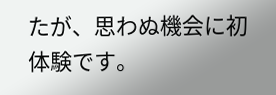たが、思わぬ機会に初体験です。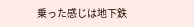乗った感じは地下鉄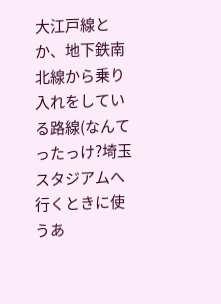大江戸線とか、地下鉄南北線から乗り入れをしている路線(なんてったっけ?埼玉スタジアムへ行くときに使うあ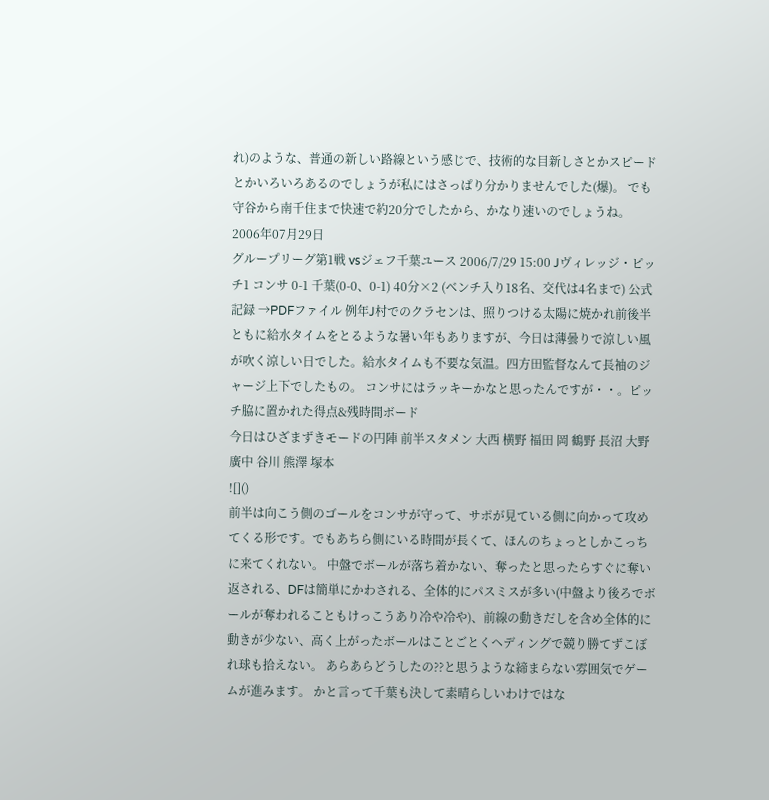れ)のような、普通の新しい路線という感じで、技術的な目新しさとかスピードとかいろいろあるのでしょうが私にはさっぱり分かりませんでした(爆)。 でも守谷から南千住まで快速で約20分でしたから、かなり速いのでしょうね。
2006年07月29日
グループリーグ第1戦 vsジェフ千葉ユース 2006/7/29 15:00 Jヴィレッジ・ピッチ1 コンサ 0-1 千葉(0-0、0-1) 40分×2 (ベンチ入り18名、交代は4名まで) 公式記録 →PDFファイル 例年J村でのクラセンは、照りつける太陽に焼かれ前後半ともに給水タイムをとるような暑い年もありますが、今日は薄曇りで涼しい風が吹く涼しい日でした。給水タイムも不要な気温。四方田監督なんて長袖のジャージ上下でしたもの。 コンサにはラッキーかなと思ったんですが・・。ピッチ脇に置かれた得点&残時間ボード
今日はひざまずきモードの円陣 前半スタメン 大西 横野 福田 岡 鶴野 長沼 大野 廣中 谷川 熊澤 塚本
![]()
前半は向こう側のゴールをコンサが守って、サポが見ている側に向かって攻めてくる形です。でもあちら側にいる時間が長くて、ほんのちょっとしかこっちに来てくれない。 中盤でボールが落ち着かない、奪ったと思ったらすぐに奪い返される、DFは簡単にかわされる、全体的にパスミスが多い(中盤より後ろでボールが奪われることもけっこうあり冷や冷や)、前線の動きだしを含め全体的に動きが少ない、高く上がったボールはことごとくヘディングで競り勝てずこぼれ球も拾えない。 あらあらどうしたの??と思うような締まらない雰囲気でゲームが進みます。 かと言って千葉も決して素晴らしいわけではな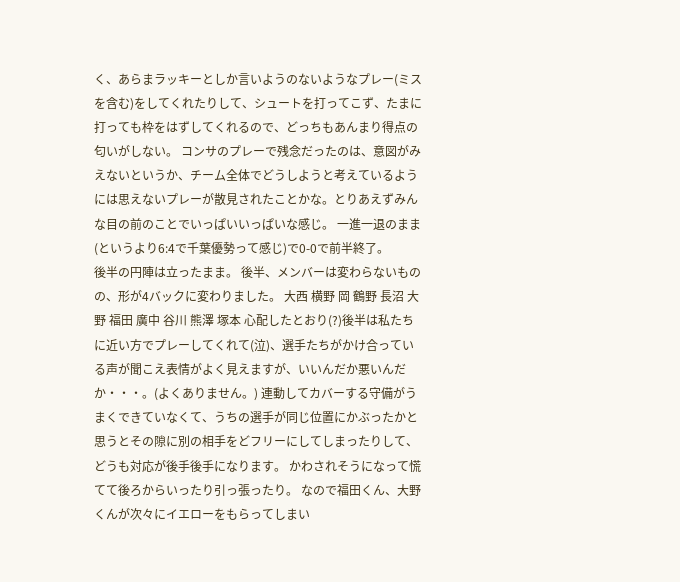く、あらまラッキーとしか言いようのないようなプレー(ミスを含む)をしてくれたりして、シュートを打ってこず、たまに打っても枠をはずしてくれるので、どっちもあんまり得点の匂いがしない。 コンサのプレーで残念だったのは、意図がみえないというか、チーム全体でどうしようと考えているようには思えないプレーが散見されたことかな。とりあえずみんな目の前のことでいっぱいいっぱいな感じ。 一進一退のまま(というより6:4で千葉優勢って感じ)で0-0で前半終了。
後半の円陣は立ったまま。 後半、メンバーは変わらないものの、形が4バックに変わりました。 大西 横野 岡 鶴野 長沼 大野 福田 廣中 谷川 熊澤 塚本 心配したとおり(?)後半は私たちに近い方でプレーしてくれて(泣)、選手たちがかけ合っている声が聞こえ表情がよく見えますが、いいんだか悪いんだか・・・。(よくありません。) 連動してカバーする守備がうまくできていなくて、うちの選手が同じ位置にかぶったかと思うとその隙に別の相手をどフリーにしてしまったりして、どうも対応が後手後手になります。 かわされそうになって慌てて後ろからいったり引っ張ったり。 なので福田くん、大野くんが次々にイエローをもらってしまい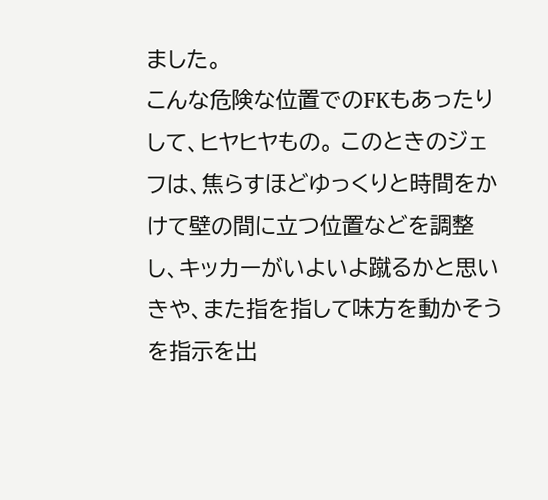ました。
こんな危険な位置でのFKもあったりして、ヒヤヒヤもの。 このときのジェフは、焦らすほどゆっくりと時間をかけて壁の間に立つ位置などを調整し、キッカーがいよいよ蹴るかと思いきや、また指を指して味方を動かそうを指示を出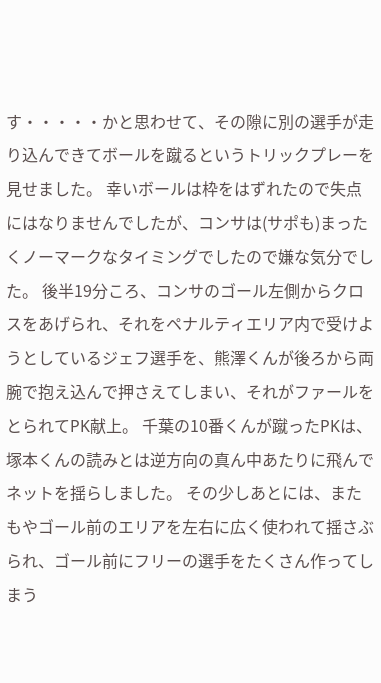す・・・・・かと思わせて、その隙に別の選手が走り込んできてボールを蹴るというトリックプレーを見せました。 幸いボールは枠をはずれたので失点にはなりませんでしたが、コンサは(サポも)まったくノーマークなタイミングでしたので嫌な気分でした。 後半19分ころ、コンサのゴール左側からクロスをあげられ、それをペナルティエリア内で受けようとしているジェフ選手を、熊澤くんが後ろから両腕で抱え込んで押さえてしまい、それがファールをとられてPK献上。 千葉の10番くんが蹴ったPKは、塚本くんの読みとは逆方向の真ん中あたりに飛んでネットを揺らしました。 その少しあとには、またもやゴール前のエリアを左右に広く使われて揺さぶられ、ゴール前にフリーの選手をたくさん作ってしまう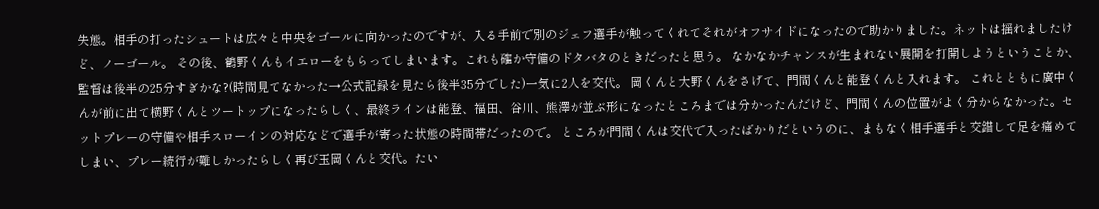失態。相手の打ったシュートは広々と中央をゴールに向かったのですが、入る手前で別のジェフ選手が触ってくれてそれがオフサイドになったので助かりました。ネットは揺れましたけど、ノーゴール。 その後、鶴野くんもイエローをもらってしまいます。これも確か守備のドタバタのときだったと思う。 なかなかチャンスが生まれない展開を打開しようということか、監督は後半の25分すぎかな?(時間見てなかった→公式記録を見たら後半35分でした)一気に2人を交代。 岡くんと大野くんをさげて、門間くんと能登くんと入れます。 これとともに廣中くんが前に出て横野くんとツートップになったらしく、最終ラインは能登、福田、谷川、熊澤が並ぶ形になったところまでは分かったんだけど、門間くんの位置がよく分からなかった。セットプレーの守備や相手スローインの対応などで選手が寄った状態の時間帯だったので。 ところが門間くんは交代で入ったばかりだというのに、まもなく相手選手と交錯して足を痛めてしまい、プレー続行が難しかったらしく再び玉岡くんと交代。たい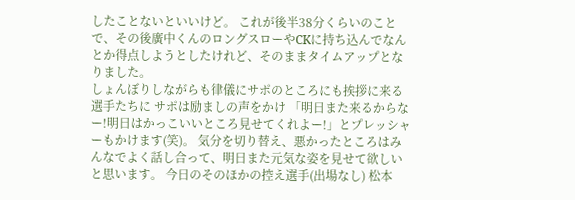したことないといいけど。 これが後半38分くらいのことで、その後廣中くんのロングスローやCKに持ち込んでなんとか得点しようとしたけれど、そのままタイムアップとなりました。
しょんぼりしながらも律儀にサポのところにも挨拶に来る選手たちに サポは励ましの声をかけ 「明日また来るからなー!明日はかっこいいところ見せてくれよー!」とプレッシャーもかけます(笑)。 気分を切り替え、悪かったところはみんなでよく話し合って、明日また元気な姿を見せて欲しいと思います。 今日のそのほかの控え選手(出場なし) 松本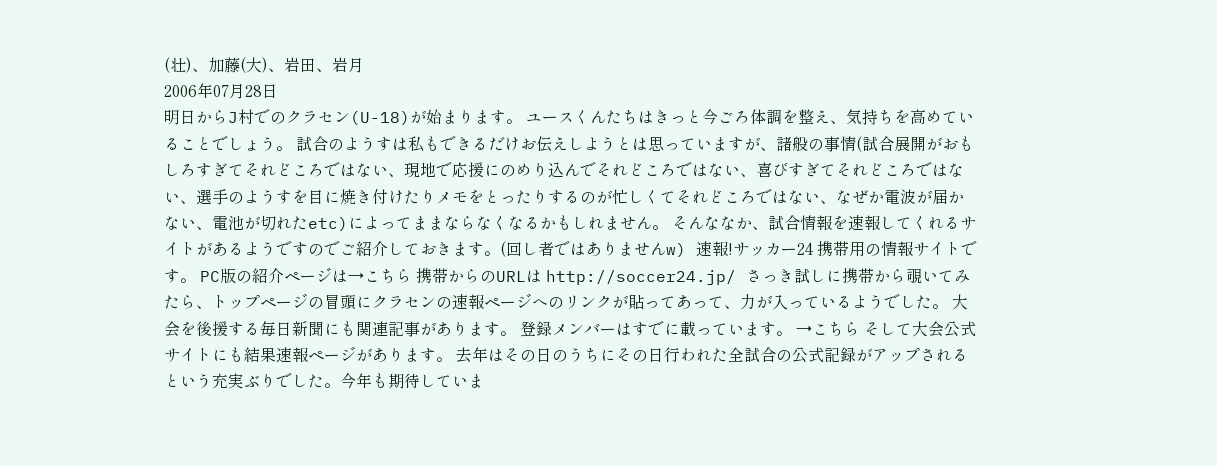(壮)、加藤(大)、岩田、岩月
2006年07月28日
明日からJ村でのクラセン(U-18)が始まります。 ユースくんたちはきっと今ごろ体調を整え、気持ちを高めていることでしょう。 試合のようすは私もできるだけお伝えしようとは思っていますが、諸般の事情(試合展開がおもしろすぎてそれどころではない、現地で応援にのめり込んでそれどころではない、喜びすぎてそれどころではない、選手のようすを目に焼き付けたりメモをとったりするのが忙しくてそれどころではない、なぜか電波が届かない、電池が切れたetc)によってままならなくなるかもしれません。 そんななか、試合情報を速報してくれるサイトがあるようですのでご紹介しておきます。(回し者ではありませんw) 速報!サッカー24 携帯用の情報サイトです。 PC版の紹介ページは→こちら 携帯からのURLは http://soccer24.jp/ さっき試しに携帯から覗いてみたら、トップページの冒頭にクラセンの速報ページへのリンクが貼ってあって、力が入っているようでした。 大会を後援する毎日新聞にも関連記事があります。 登録メンバーはすでに載っています。 →こちら そして大会公式サイトにも結果速報ページがあります。 去年はその日のうちにその日行われた全試合の公式記録がアップされるという充実ぶりでした。今年も期待していま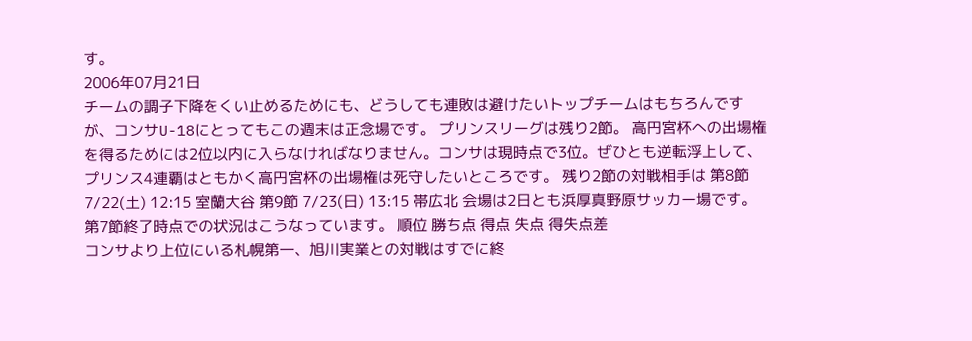す。
2006年07月21日
チームの調子下降をくい止めるためにも、どうしても連敗は避けたいトップチームはもちろんですが、コンサU-18にとってもこの週末は正念場です。 プリンスリーグは残り2節。 高円宮杯への出場権を得るためには2位以内に入らなければなりません。コンサは現時点で3位。ぜひとも逆転浮上して、プリンス4連覇はともかく高円宮杯の出場権は死守したいところです。 残り2節の対戦相手は 第8節 7/22(土) 12:15 室蘭大谷 第9節 7/23(日) 13:15 帯広北 会場は2日とも浜厚真野原サッカー場です。 第7節終了時点での状況はこうなっています。 順位 勝ち点 得点 失点 得失点差
コンサより上位にいる札幌第一、旭川実業との対戦はすでに終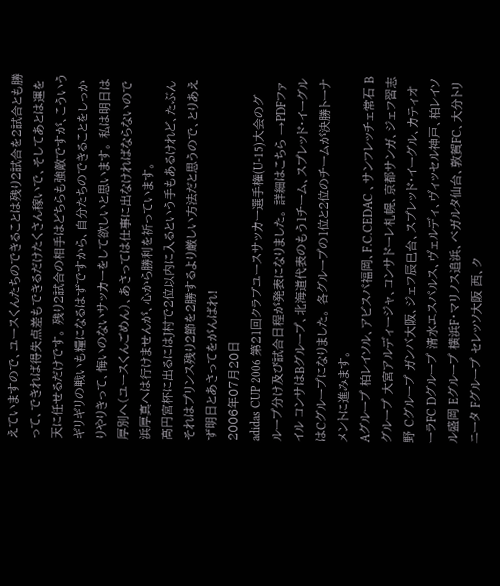えていますので、ユースくんたちのできることは残り2試合を2試合とも勝って、できれば得失点差もできるだけたくさん稼いで、そしてあとは運を天に任せるだけです。 残り2試合の相手はどちらも強敵ですが、こういうギリギリの戦いも糧になるはずですから、自分たちのできることをしっかりやりきって、悔いのないサッカーをして欲しいと思います。 私は明日は厚別へ(ユースくんごめん)、あさっては仕事に出なければならないので浜厚真へは行けませんが、心から勝利を祈っています。
高円宮杯に出るにはJ村で2位以内に入るという手もあるけれど、たぶんそれはプリンス残り2節を2勝するより厳しい方法だと思うので、とりあえず明日とあさってをがんばれ!
2006年07月20日
adidas CUP 2006 第21回クラブユースサッカー選手権(U-15)大会のグループ分け及び試合日程が発表になりました。 詳細はこちら →PDFファイル コンサはBグループ、北海道代表のもう1チーム、スプレッド・イーグルはCグループになりました。 各グループの1位と2位のチームが決勝トーナメントに進みます。
Aグループ 柏レイソル、アビスパ福岡、F.C.CEDAC 、サンフレッチェ常石 Bグループ 大宮アルディージャ、コンサドーレ札幌、京都サンガ、ジェフ習志野 Cグループ ガンバ大阪、ジェフ辰巳台、スプレッド・イーグル、カティオーラFC Dグループ 清水エスパルス、ヴェルディ、ヴィッセル神戸、柏レイソル盛岡 Eグループ 横浜F・マリノス追浜、ベガルタ仙台、敦賀FC、大分トリニータ Fグループ セレッソ大阪 西、ク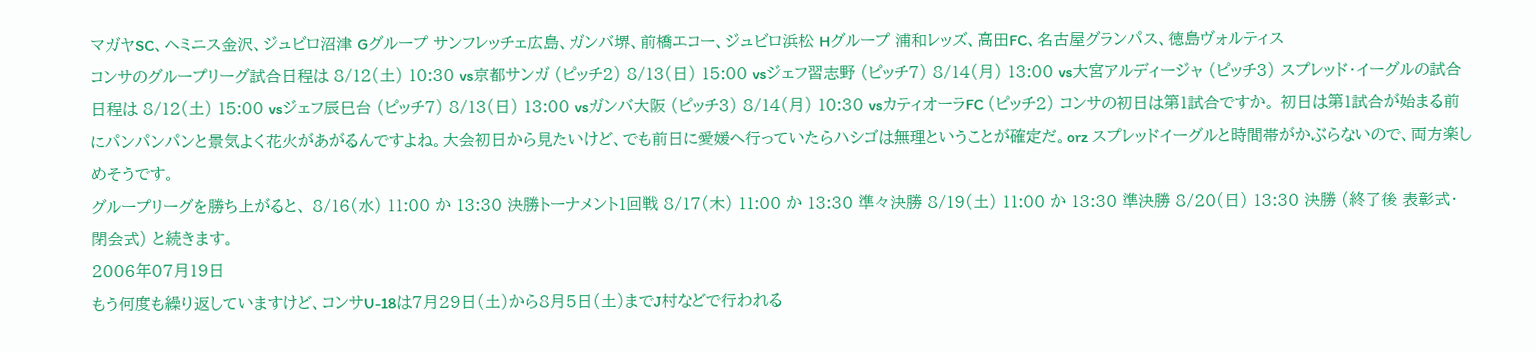マガヤSC、ヘミニス金沢、ジュビロ沼津 Gグループ サンフレッチェ広島、ガンバ堺、前橋エコー、ジュビロ浜松 Hグループ 浦和レッズ、高田FC、名古屋グランパス、徳島ヴォルティス
コンサのグループリーグ試合日程は 8/12(土) 10:30 vs京都サンガ (ピッチ2) 8/13(日) 15:00 vsジェフ習志野 (ピッチ7) 8/14(月) 13:00 vs大宮アルディージャ (ピッチ3) スプレッド・イーグルの試合日程は 8/12(土) 15:00 vsジェフ辰巳台 (ピッチ7) 8/13(日) 13:00 vsガンバ大阪 (ピッチ3) 8/14(月) 10:30 vsカティオーラFC (ピッチ2) コンサの初日は第1試合ですか。 初日は第1試合が始まる前にパンパンパンと景気よく花火があがるんですよね。大会初日から見たいけど、でも前日に愛媛へ行っていたらハシゴは無理ということが確定だ。orz スプレッドイーグルと時間帯がかぶらないので、両方楽しめそうです。
グループリーグを勝ち上がると、 8/16(水) 11:00 か 13:30 決勝トーナメント1回戦 8/17(木) 11:00 か 13:30 準々決勝 8/19(土) 11:00 か 13:30 準決勝 8/20(日) 13:30 決勝 (終了後 表彰式・閉会式) と続きます。
2006年07月19日
もう何度も繰り返していますけど、コンサU-18は7月29日(土)から8月5日(土)までJ村などで行われる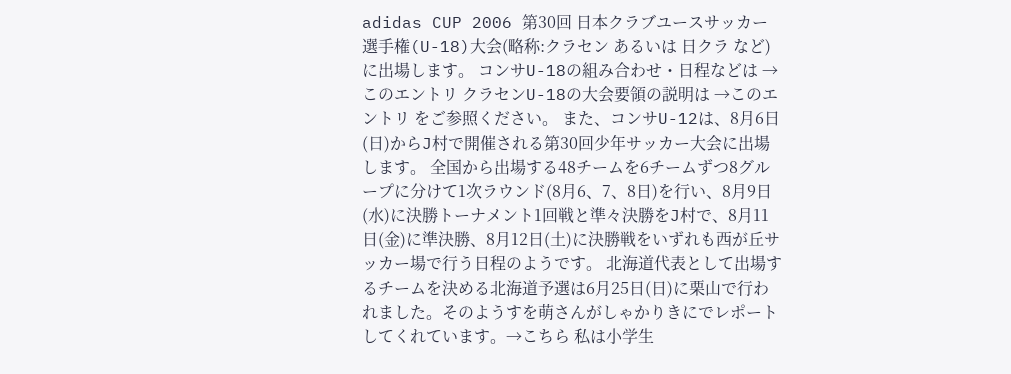adidas CUP 2006 第30回 日本クラブユースサッカー選手権(U-18)大会(略称:クラセン あるいは 日クラ など)に出場します。 コンサU-18の組み合わせ・日程などは →このエントリ クラセンU-18の大会要領の説明は →このエントリ をご参照ください。 また、コンサU-12は、8月6日(日)からJ村で開催される第30回少年サッカー大会に出場します。 全国から出場する48チームを6チームずつ8グループに分けて1次ラウンド(8月6、7、8日)を行い、8月9日(水)に決勝トーナメント1回戦と準々決勝をJ村で、8月11日(金)に準決勝、8月12日(土)に決勝戦をいずれも西が丘サッカー場で行う日程のようです。 北海道代表として出場するチームを決める北海道予選は6月25日(日)に栗山で行われました。そのようすを萌さんがしゃかりきにでレポートしてくれています。→こちら 私は小学生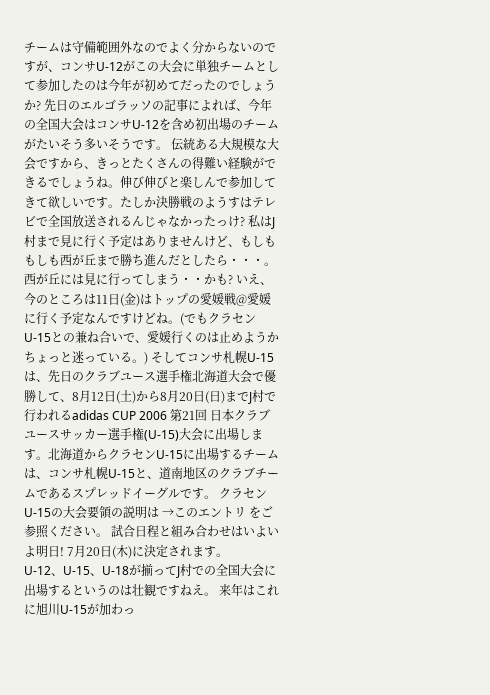チームは守備範囲外なのでよく分からないのですが、コンサU-12がこの大会に単独チームとして参加したのは今年が初めてだったのでしょうか? 先日のエルゴラッソの記事によれば、今年の全国大会はコンサU-12を含め初出場のチームがたいそう多いそうです。 伝統ある大規模な大会ですから、きっとたくさんの得難い経験ができるでしょうね。伸び伸びと楽しんで参加してきて欲しいです。たしか決勝戦のようすはテレビで全国放送されるんじゃなかったっけ? 私はJ村まで見に行く予定はありませんけど、もしももしも西が丘まで勝ち進んだとしたら・・・。西が丘には見に行ってしまう・・かも? いえ、今のところは11日(金)はトップの愛媛戦@愛媛に行く予定なんですけどね。(でもクラセンU-15との兼ね合いで、愛媛行くのは止めようかちょっと迷っている。) そしてコンサ札幌U-15は、先日のクラブユース選手権北海道大会で優勝して、8月12日(土)から8月20日(日)までJ村で行われるadidas CUP 2006 第21回 日本クラブユースサッカー選手権(U-15)大会に出場します。北海道からクラセンU-15に出場するチームは、コンサ札幌U-15と、道南地区のクラブチームであるスプレッドイーグルです。 クラセンU-15の大会要領の説明は →このエントリ をご参照ください。 試合日程と組み合わせはいよいよ明日! 7月20日(木)に決定されます。
U-12、U-15、U-18が揃ってJ村での全国大会に出場するというのは壮観ですねえ。 来年はこれに旭川U-15が加わっ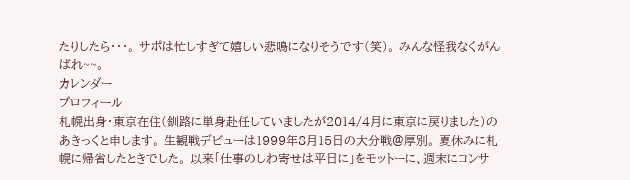たりしたら・・・。 サポは忙しすぎて嬉しい悲鳴になりそうです(笑)。 みんな怪我なくがんばれ~~。
カレンダー
プロフィール
札幌出身・東京在住(釧路に単身赴任していましたが2014/4月に東京に戻りました)のあきっくと申します。 生観戦デビューは1999年8月15日の大分戦@厚別。 夏休みに札幌に帰省したときでした。 以来「仕事のしわ寄せは平日に」をモットーに、週末にコンサ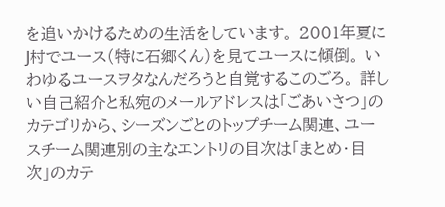を追いかけるための生活をしています。 2001年夏にJ村でユース(特に石郷くん)を見てユースに傾倒。 いわゆるユースヲタなんだろうと自覚するこのごろ。 詳しい自己紹介と私宛のメールアドレスは「ごあいさつ」のカテゴリから、シーズンごとのトップチーム関連、ユースチーム関連別の主なエントリの目次は「まとめ・目次」のカテ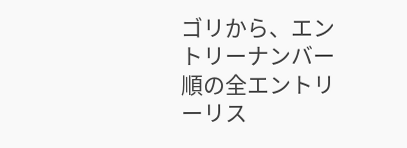ゴリから、エントリーナンバー順の全エントリーリス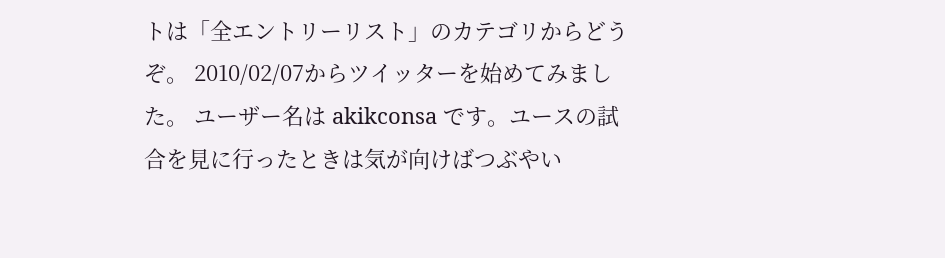トは「全エントリーリスト」のカテゴリからどうぞ。 2010/02/07からツイッターを始めてみました。 ユーザー名は akikconsa です。ユースの試合を見に行ったときは気が向けばつぶやい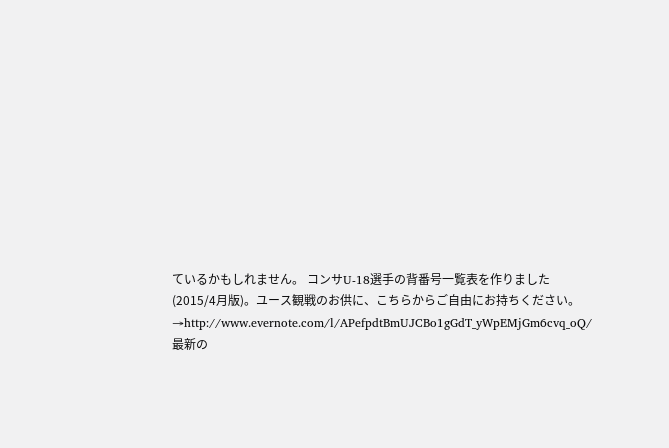ているかもしれません。 コンサU-18選手の背番号一覧表を作りました(2015/4月版)。ユース観戦のお供に、こちらからご自由にお持ちください。 →http://www.evernote.com/l/APefpdtBmUJCBo1gGdT_yWpEMjGm6cvq_oQ/
最新の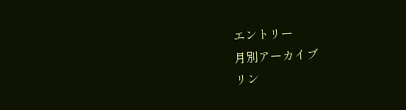エントリー
月別アーカイブ
リン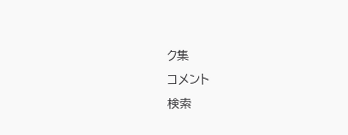ク集
コメント
検索